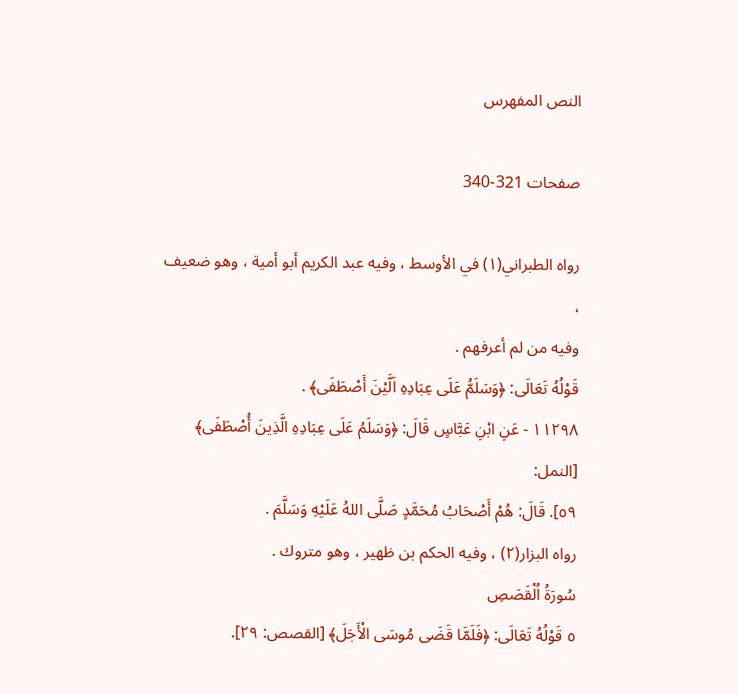النص المفهرس

صفحات 321-340

رواه الطبراني(١) في الأوسط ، وفيه عبد الكريم أبو أمية ، وهو ضعيف ،
وفيه من لم أعرفهم .
قَوْلُهُ تَعَالَى: ﴿وَسَلَمُّ عَلَى عِبَادِهِ اَلَّيْنَ أَصْطَفَى﴾ .
١١٢٩٨ - عَنِ ابْنِ عَبَّاسٍ قَالَ: ﴿وَسَلَمُ عَلَى عِبَادِهِ الَّذِينَ أُصْطَفَى﴾ [النمل:
٥٩]. قَالَ: هُمْ أَصْحَابُ مُحَمَّدٍ صَلَّى اللهُ عَلَيْهِ وَسَلَّمَ .
رواه البزار(٢) ، وفيه الحكم بن ظهير ، وهو متروك .
سُورَةُ اُلْقَصَصِ
٥ قَوْلُهُ تَعَالَى: ﴿فَلَمَّا قَضَى مُوسَى الْأَجَلَ﴾ [القصص: ٢٩].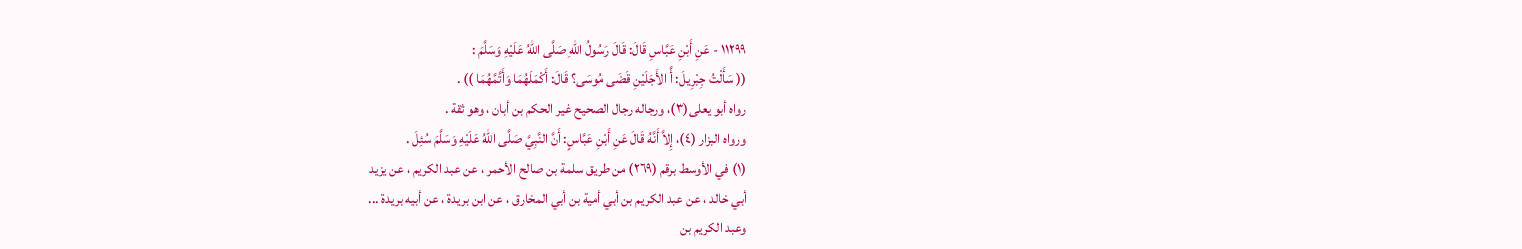١١٢٩٩ - عَنِ أَبْنِ عَبَّاسِ قَالَ: قَالَ رَسُولُ اللهِ صَلَّى اللهُ عَلَيْهِ وَسَلَّمَ :
(( سَأَلْتُ جِبْرِيلَ: أَّ الأَجَلَيْنِ قَضَى مُوسَى؟ قَالَ: أَكْمَلَهُمَا وَأَتَّمَّهُمَا )) .
رواه أبو يعلى(٣)، ورجاله رجال الصحيح غير الحكم بن أبان ، وهو ثقة .
ورواه البزار (٤)، إِلاَّ أَنَّهُ قَالَ عَنِ أَبْنِ عَبَّاسٍ: أَنَّ النَّبِيَّ صَلَّى اللهُ عَلَيْهِ وَسَلَّمَ سُئِلَ .
(١) في الأوسط برقم (٢٦٩) من طريق سلمة بن صالح الأحمر ، عن عبد الكريم ، عن يزيد
أبي خالد ، عن عبد الكريم بن أبي أمية بن أبي المخارق ، عن ابن بريدة ، عن أبيه بريدة ...
وعبد الكريم بن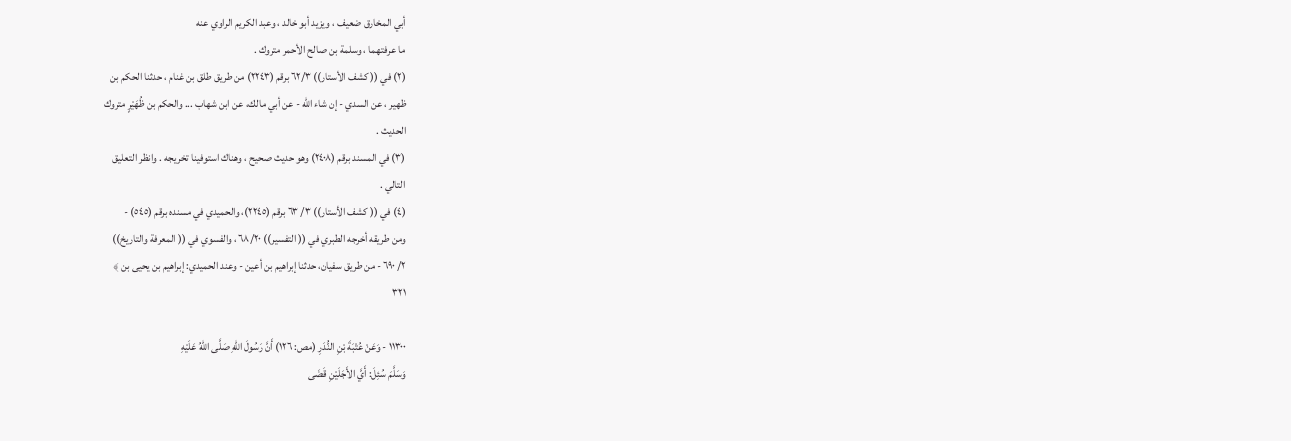أبي المخارق ضعيف ، ويزيد أبو خالد ، وعبد الكريم الراوي عنه
ما عرفتهما ، وسلمة بن صالح الأحمر متروك .
(٢) في (( كشف الأستار)) ٦٢/٣ برقم (٢٢٤٣) من طريق طلق بن غنام ، حدثنا الحكم بن
ظهير ، عن السدي - إن شاء الله - عن أبي مالك، عن ابن شهاب ... والحكم بن ظُهَيْرٍ متروك
الحديث .
(٣) في المسند برقم (٢٤٠٨) وهو حديث صحيح ، وهناك استوفينا تخريجه . وانظر التعليق
التالي .
(٤) في (( كشف الأستار)) ٣/ ٦٣ برقم (٢٢٤٥)، والحميدي في مسنده برقم (٥٤٥) -
ومن طريقه أخرجه الطبري في (( التفسير)) ٦٨/٢٠، والفسوي في (( المعرفة والتاريخ))
٢/ ٦٩٠ - من طريق سفيان، حدثنا إبراهيم بن أعين - وعند الحميدي: إبراهيم بن يحيى بن ﴾
٣٢١

١١٣٠٠ - وَعَنْ عُتْبَةَ بْنِ النُّدَرِ (مص: ١٢٦) أَنَّ رَسُولَ اللهِ صَلَّى اللهُ عَلَيْهِ
وَسَلَّمَ سُئِلَ: أَيَّ الأَجَلَيْنِ قَضَى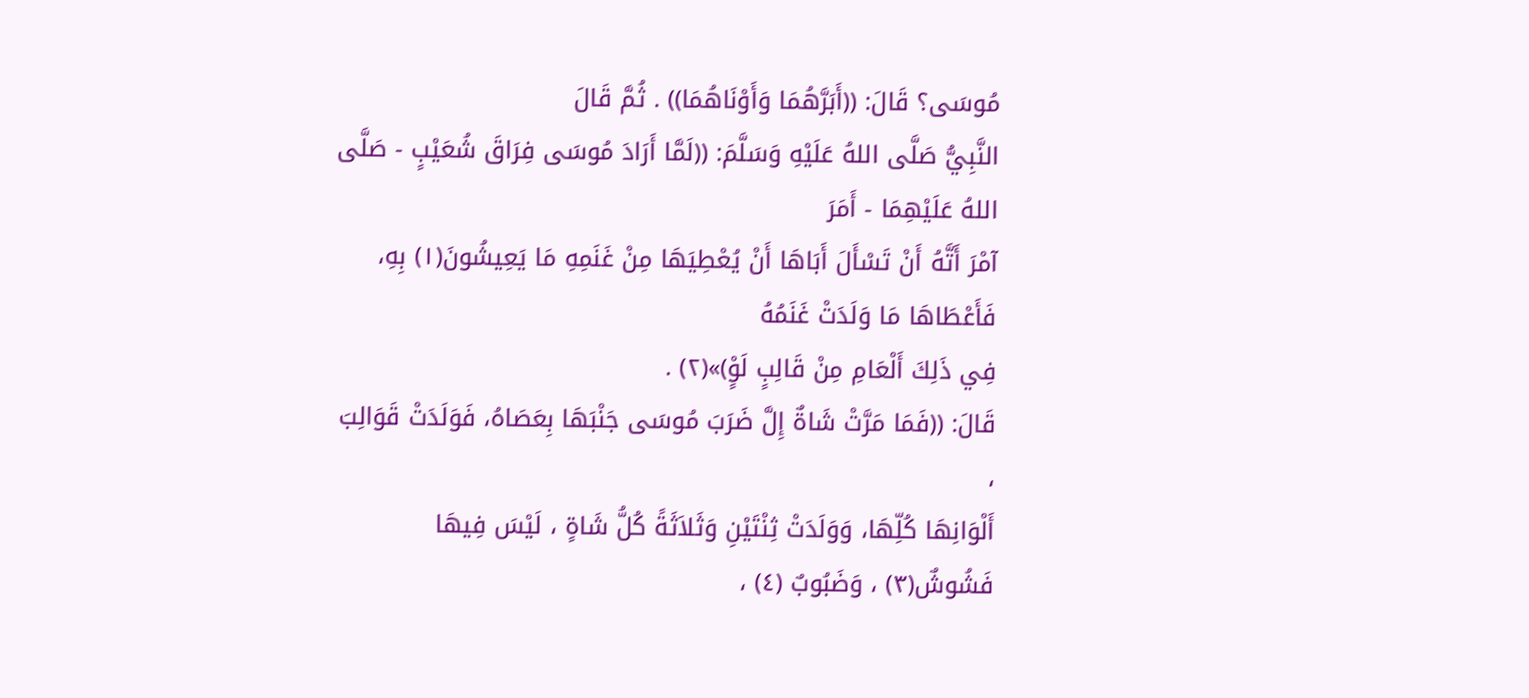مُوسَى؟ قَالَ: ((أَبَرَّهُمَا وَأَوْنَاهُمَا)) . ثُمَّ قَالَ
النَّبِيُّ صَلَّى اللهُ عَلَيْهِ وَسَلَّمَ: ((لَمَّا أَرَادَ مُوسَى فِرَاقَ شُعَيْبٍ - صَلَّى اللهُ عَلَيْهِمَا - أَمَرَ
آمْرَ أَتَّهُ أَنْ تَسْأَلَ أَبَاهَا أَنْ يُعْطِيَهَا مِنْ غَنَمِهِ مَا يَعِيشُونَ(١) بِهِ، فَأَعْطَاهَا مَا وَلَدَتْ غَنَمُهُ
فِي ذَلِكَ أَلْعَامِ مِنْ قَالِبٍ لَوٍْ)»(٢) .
قَالَ: ((فَمَا مَرَّتْ شَاةٌ إِلَّ ضَرَبَ مُوسَى جَنْبَهَا بِعَصَاهُ، فَوَلَدَتْ قَوَالِبَ ،
أَلْوَانِهَا كُلِّهَا، وَوَلَدَتْ ثِنْتَيْنِ وَثَلاَثَةً كُلُّ شَاةٍ ، لَيْسَ فِيهَا فَشُوشٌ(٣) ، وَضَبُوبٌ (٤) ،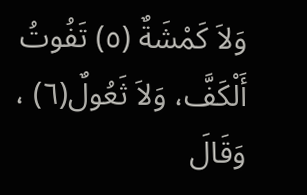وَلاَ كَمْشَةٌ (٥) تَفُوتُ أَلْكَفَّ، وَلاَ ثَعُولٌ(٦) ، وَقَالَ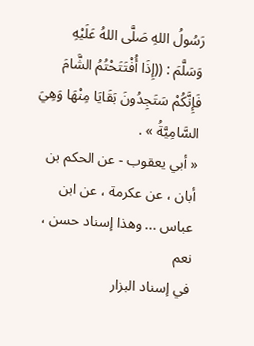رَسُولُ اللهِ صَلَّى اللهُ عَلَيْهِ
وَسَلَّمَ : ((إِذَا أُفْتَتَحْتُمُ الشَّامَ فَإِنَّكُمْ سَتَجِدُونَ بَقَايَا مِنْهَا وَهِيَ السَّامِيَّةُ » .
« أبي يعقوب - عن الحكم بن أبان ، عن عكرمة ، عن ابن عباس ... وهذا إسناد حسن ، نعم
في إسناد البزار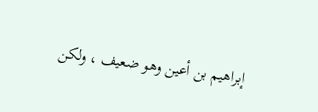إبراهيم بن أعين وهو ضعيف ، ولكن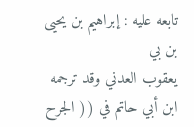تابعه عليه : إبراهيم بن يحيى بن بي
يعقوب العدني وقد ترجمه ابن أبي حاتم في (( الجرح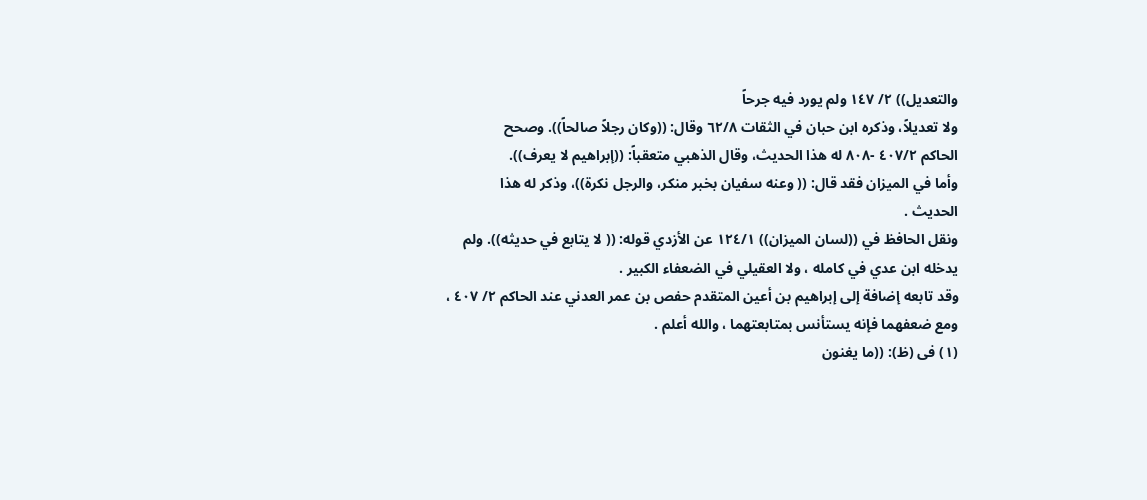والتعديل)) ٢/ ١٤٧ ولم يورد فيه جرحاً
ولا تعديلاً، وذكره ابن حبان في الثقات ٦٢/٨ وقال: ((وكان رجلاً صالحاً)). وصحح
الحاكم ٤٠٧/٢ -٨٠٨ له هذا الحديث، وقال الذهبي متعقباً: ((إبراهيم لا يعرف)).
وأما في الميزان فقد قال: (( وعنه سفيان بخبر منكر، والرجل نكرة))، وذكر له هذا
الحديث .
ونقل الحافظ في ((لسان الميزان)) ١٢٤/١ عن الأزدي قوله: (( لا يتابع في حديثه)). ولم
يدخله ابن عدي في كامله ، ولا العقيلي في الضعفاء الكبير .
وقد تابعه إضافة إلى إبراهيم بن أعين المتقدم حفص بن عمر العدني عند الحاكم ٢/ ٤٠٧ ،
ومع ضعفهما فإنه يستأنس بمتابعتهما ، والله أعلم .
(١) فى (ظ): ((ما يغنون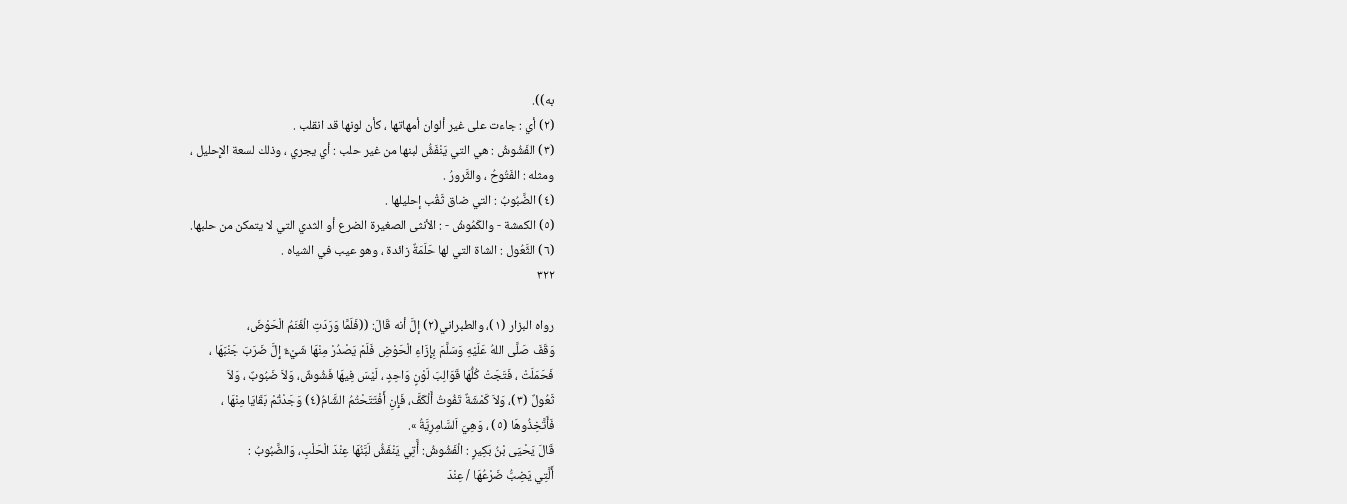به)).
(٢) أي : جاءت على غير ألوان أمهاتها ، كأن لونها قد انقلب .
(٣) الفَشُوشُ : هي التي يَنْفَشُّ لبنها من غير حلب : أي يجري ، وذلك لسعة الإِحليل ،
ومثله : الفَتُوحُ ، والثَّرورُ .
(٤) الضَّبُوبُ : التي ضاق ثَقْب إحليلها .
(٥) الكمشة - والكَمُوشُ - : الأنثى الصغيرة الضرع أو الثدي التي لا يتمكن من حلبها.
(٦) الثَّعُول : الشاة التي لها حَلَمَةٌ زائدة ، وهو عيب في الشياه .
٣٢٢

رواه البزار (١)، والطبراني(٢) إلَّ أنه قَالَ: ((فَلَمَّا وَرَدَتِ الْغَنَمُ الْحَوْضَ،
وَقَفَ صَلَّى اللهُ عَلَيْهِ وَسَلَّمَ بِإِزَاءِ الْحَوْضِ فَلَمْ يَصْدُرْ مِنْهَا شَيْءٌ إِلَّ ضَرَبَ جَنْبَهَا ،
فَحَمَلَتْ ، فَتَجَتْ كُلُّهَا قَوَالِبَ لَوْنٍ وَاحِدٍ ، لَيْسَ فِيهَا فَشُوشٌ، وَلاَ ضَبُوبٌ ، وَلاَ
ثَعُولٌ (٣)، وَلاَ كَمْشَةٌ تَفُوتُ أَلْكَفَّ، فَإِنِ أَفْتَتَحْتُمُ الشَّامُ(٤) وَجَدْتُمْ بَقَايَا مِنْهَا ،
فَأَتَّخِذُوهَا (٥) ، وَهِيَ اَلسَّامِرِيَّةُ ».
قَالَ يَحْيَى بْنُ بَكِيرٍ : الْفَشُوشُ: أَّتِي يَنْفَشُّ لَبَّنُهَا عِنْدَ الْحَلْبِ، وَالضَّبُوبُ :
أَلَّتِي يَضِبُّ ضَرْعُهَا / عِنْدَ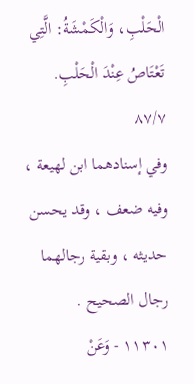الْحَلْبِ، وَالْكَمْشَةُ: الَّتِي تَعْتَاصُ عِنْدَ الْحَلْبِ.
٨٧/٧
وفي إسنادهما ابن لهيعة ، وفيه ضعف ، وقد يحسن حديثه ، وبقية رجالهما
رجال الصحيح .
١١٣٠١ - وَعَنْ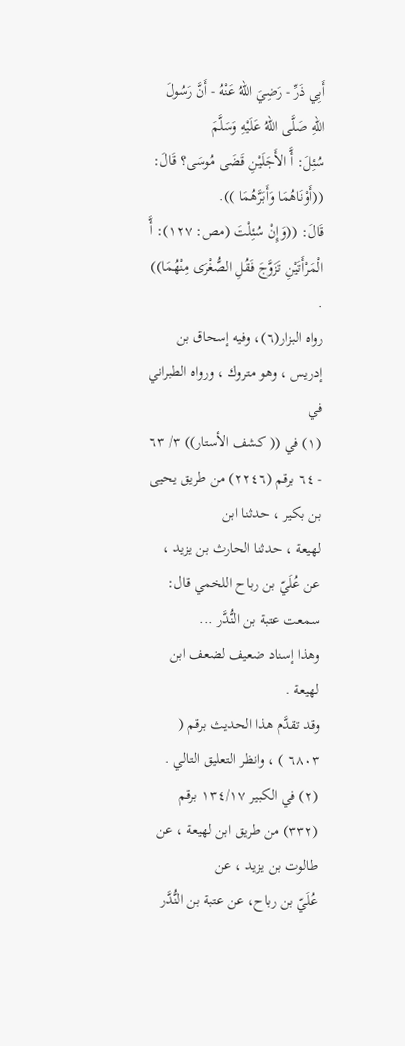أَبِي ذَرِّ - رَضِيَ اللهُ عَنْهُ - أَنَّ رَسُولَ اللهِ صَلَّى اللهُ عَلَيْهِ وَسَلَّمَ
سُئِلَ: أَّ الأَجَلَيْنِ قَضَى مُوسَى؟ قَالَ: ((أَوْنَاهُمَا وَأَبَرَّهُمَا )).
قَالَ: ((وَإِنْ سُئِلْتَ (مص: ١٢٧): أَّ الْمَرْأَتَيْنِ تَزَوَّجَ فَقُلِ الصُّغْرَى مِنْهُمَا)) .
رواه البزار(٦)، وفيه إسحاق بن إدريس ، وهو متروك ، ورواه الطبراني في
(١) في (( كشف الأستار)) ٣/ ٦٣ - ٦٤ برقم (٢٢٤٦) من طريق يحيى بن بكير ، حدثنا ابن
لهيعة ، حدثنا الحارث بن يزيد ، عن عُلَيّ بن رباح اللخمي قال: سمعت عتبة بن النُّدَّر ...
وهذا إسناد ضعيف لضعف ابن لهيعة .
وقد تقدَّم هذا الحديث برقم ( ٦٨٠٣ ) ، وانظر التعليق التالي .
(٢) في الكبير ١٣٤/١٧ برقم (٣٣٢) من طريق ابن لهيعة ، عن طالوت بن يزيد ، عن
عُلَيّ بن رباح، عن عتبة بن النُّدَّر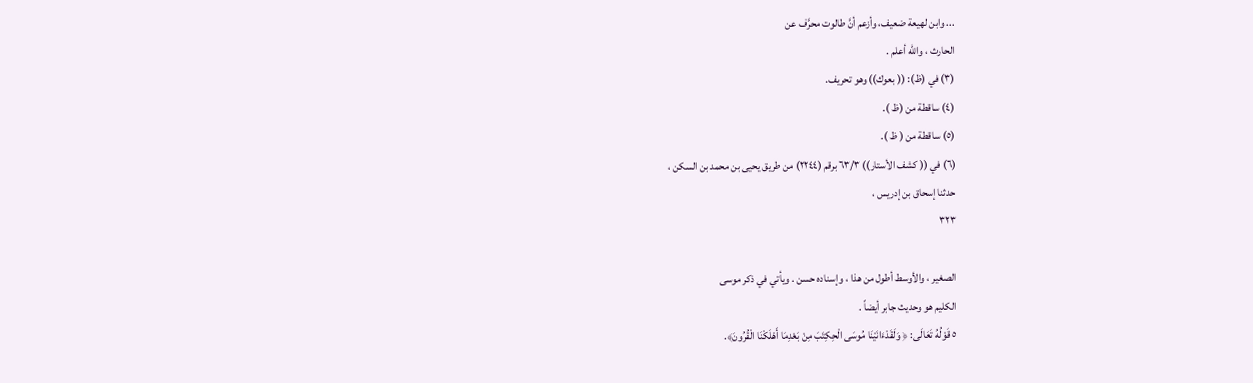... وابن لهيعة ضعيف، وأزعم أنَّ طالوت محرَّف عن
الحارث ، والله أعلم .
(٣) في (ظ): (( بعوك)) وهو تحريف.
(٤) ساقطة من (ظ ).
(٥) ساقطة من ( ظ ).
(٦) في (( كشف الأستار)) ٦٣/٣ برقم (٢٢٤٤) من طريق يحيى بن محمد بن السكن ،
حدثنا إسحاق بن إدريس ،
٣٢٣

الصغير ، والأوسط أطول من هذا ، وإسناده حسن . ويأتي في ذكر موسى
الكلیم هو وحديث جابر أيضاً .
٥ قَوْلُهُ تَعَالَى: ﴿ وَلَقَدْءَانَيْنَا مُوسَى الْحِكِتَبَ مِنْ بَعْدِمَا أَهْلَكْنَا الْقُرُونَ﴾.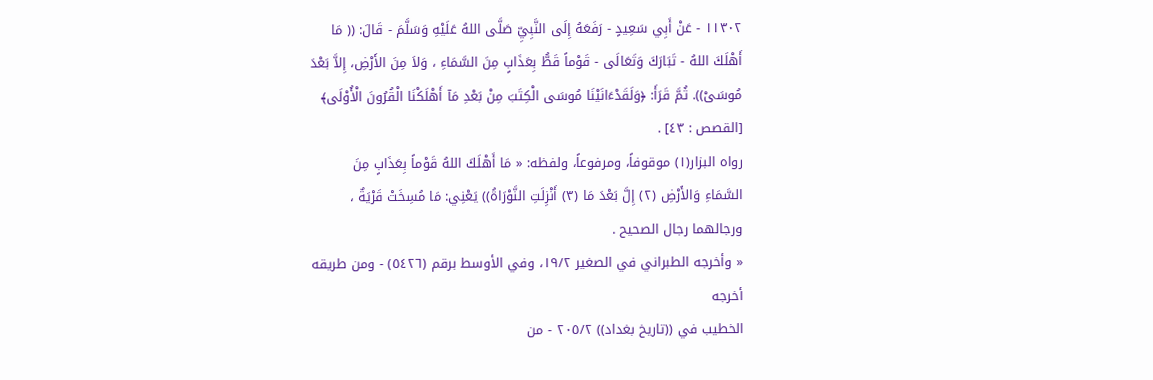١١٣٠٢ - عَنْ أَبِي سَعِيدٍ - رَفَعَهُ إِلَى النَّبِيِّ صَلَّى اللهُ عَلَيْهِ وَسَلَّمَ - قَالَ: (( مَا
أَهْلَكَ اللهُ - تَبَارَكَ وَتَعَالَى - قَوْماً قَطُّ بِعَذَابٍ مِنَ السَّمَاءِ ، وَلاَ مِنَ الأَرْضِ، إِلاَّ بَعْدَ
مُوسَىْ)). ثُمَّ قَرَأَ: ﴿وَلَقَدْءَانَيْنَا مُوسَى الْكِتَبَ مِنْ بَعْدِ مَآ أَهْلَكْنَا الْقُرُونَ الْأُوْلَى﴾
[القصص : ٤٣] .
رواه البزار(١) موقوفاً، ومرفوعاً، ولفظه: « مَا أَهْلَكَ اللهُ قَوْماً بِعَذَابٍ مِنَ
السَّمَاءِ وَالأَرْضِ (٢) إِلَّ بَعْدَ مَا (٣) أَنْزِلَتِ النَّوْرَاةُ)) يَعْنِي: مَا مُسِخَتْ قَرْيَةٌ ،
ورجالهما رجال الصحيح .
« وأخرجه الطبراني في الصغير ١٩/٢، وفي الأوسط برقم (٥٤٢٦) - ومن طريقه أخرجه
الخطيب في ((تاريخ بغداد)) ٢٠٥/٢ - من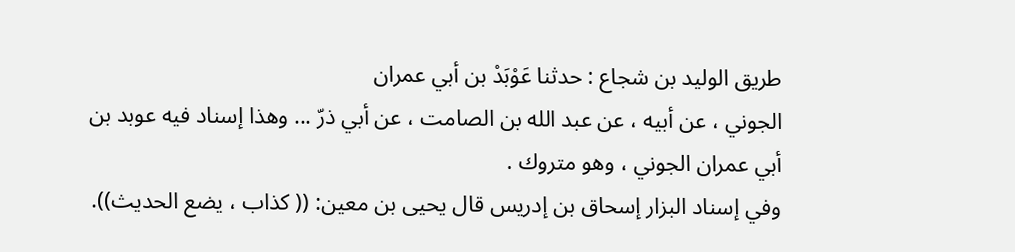طريق الوليد بن شجاع : حدثنا عَوْبَدْ بن أبي عمران
الجوني ، عن أبيه ، عن عبد الله بن الصامت ، عن أبي ذرّ ... وهذا إسناد فيه عوبد بن
أبي عمران الجوني ، وهو متروك .
وفي إسناد البزار إسحاق بن إدريس قال يحيى بن معين: (( كذاب ، يضع الحديث)).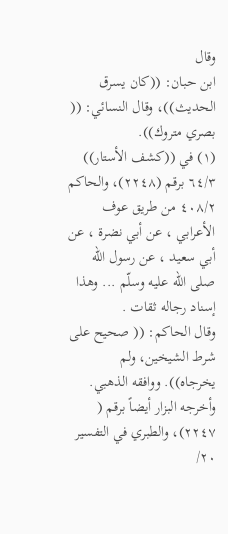وقال
ابن حبان: ((كان يسرق الحديث))، وقال النسائي: (( بصري متروك)).
(١) في ((كشف الأستار)) ٦٤/٣ برقم (٢٢٤٨)، والحاكم ٤٠٨/٢ من طريق عوف
الأعرابي ، عن أبي نضرة ، عن أبي سعيد ، عن رسول الله صلى الله عليه وسلّم ... وهذا
إسناد رجاله ثقات .
وقال الحاكم: (( صحيح على شرط الشيخين، ولم يخرجاه)). ووافقه الذهبي.
وأخرجه البزار أيضاً برقم ( ٢٢٤٧)، والطبري في التفسير ٢٠/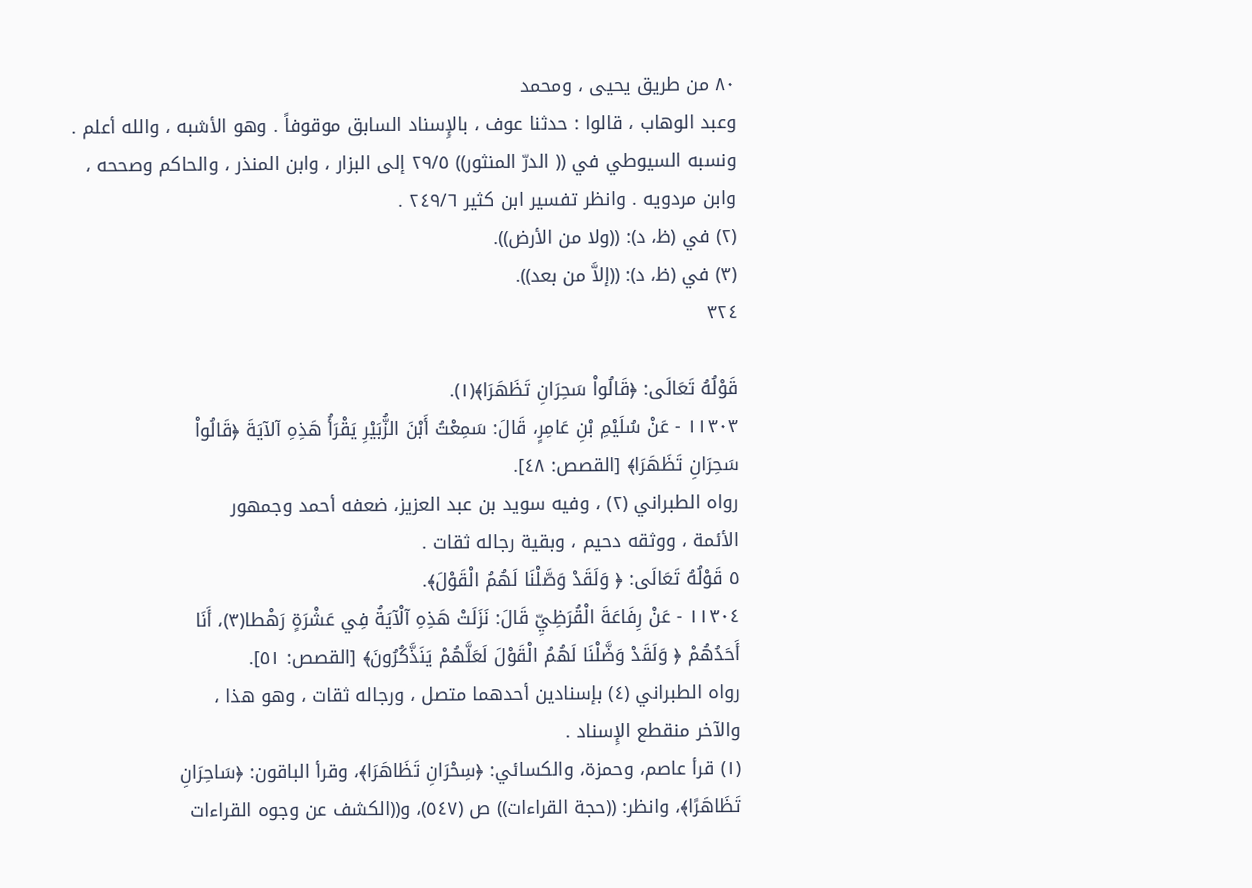٨٠ من طريق يحيى ، ومحمد
وعبد الوهاب ، قالوا : حدثنا عوف ، بالإِسناد السابق موقوفاً . وهو الأشبه ، والله أعلم .
ونسبه السيوطي في (( الدرّ المنثور)) ٢٩/٥ إلى البزار ، وابن المنذر ، والحاكم وصححه ،
وابن مردويه . وانظر تفسير ابن كثير ٢٤٩/٦ .
(٢) في (ظ، د): ((ولا من الأرض)).
(٣) في (ظ، د): ((إلاَّ من بعد)).
٣٢٤

قَوْلُهُ تَعَالَى: ﴿قَالُواْ سَحِرَانِ تَظَهَرَا﴾(١).
١١٣٠٣ - عَنْ سُلَيْمِ بْنِ عَامِرٍ، قَالَ: سَمِعْتُ أَبْنَ الزُّبَيْرِ يَقْرَأُ هَذِهِ آلآيَةَ ﴿قَالُواْ
سَحِرَانِ تَظَهَرَا﴾ [القصص: ٤٨].
رواه الطبراني (٢) ، وفيه سويد بن عبد العزيز، ضعفه أحمد وجمهور
الأئمة ، ووثقه دحيم ، وبقية رجاله ثقات .
٥ قَوْلُهُ تَعَالَى: ﴿ وَلَقَدْ وَصَّلْنَا لَهُمُ الْقَوْلَ﴾.
١١٣٠٤ - عَنْ رِفَاعَةَ الْقُرَظِيِّ قَالَ: نَزَلَتْ هَذِهِ آلْآيَةُ فِي عَشْرَةٍ رَهْطا(٣)، أَنَا
أَحَدُهُمْ ﴿ وَلَقَدْ وَضَّلْنَا لَهُمُ الْقَوْلَ لَعَلَّهُمْ يَنَذَّكُرُونَ﴾ [القصص: ٥١].
رواه الطبراني (٤) بإسنادين أحدهما متصل ، ورجاله ثقات ، وهو هذا ،
والآخر منقطع الإِسناد .
(١) قرأ عاصم، وحمزة، والكسائي: ﴿سِحْرَانِ تَظَاهَرَا﴾، وقرأ الباقون: ﴿سَاحِرَانِ
تَظَاهَرًا﴾، وانظر: ((حجة القراءات)) ص (٥٤٧)، و((الكشف عن وجوه القراءات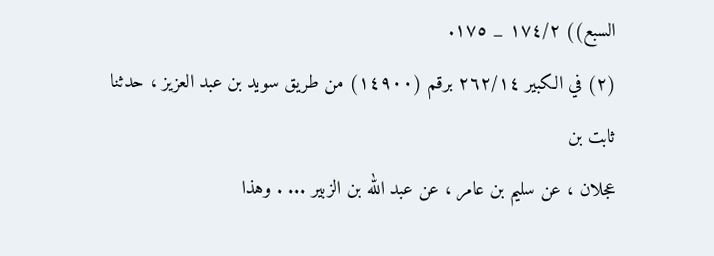السبع)) ١٧٤/٢ _ ١٧٥.
(٢) في الكبير ٢٦٢/١٤ برقم (١٤٩٠٠) من طريق سويد بن عبد العزيز ، حدثنا ثابت بن
عجلان ، عن سليم بن عامر ، عن عبد الله بن الزبير ... . وهذا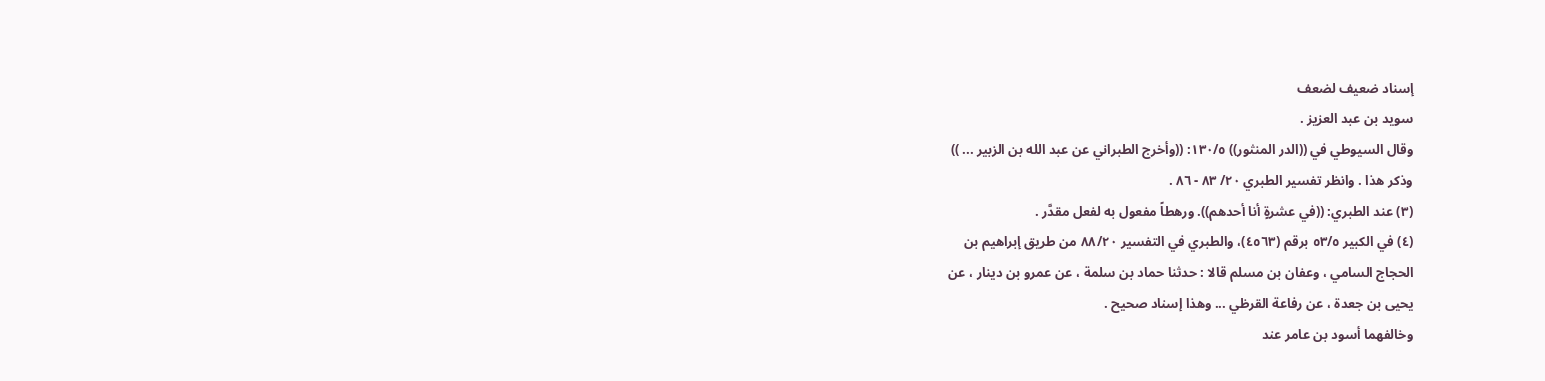إسناد ضعيف لضعف
سويد بن عبد العزيز .
وقال السيوطي في ((الدر المنثور)) ١٣٠/٥: ((وأخرج الطبراني عن عبد الله بن الزبير ... ))
وذكر هذا . وانظر تفسير الطبري ٢٠/ ٨٣ - ٨٦ .
(٣) عند الطبري: ((في عشرةٍ أنا أحدهم)). ورهطاً مفعول به لفعل مقدَّر .
(٤) في الكبير ٥٣/٥ برقم (٤٥٦٣)، والطبري في التفسير ٨٨/٢٠ من طريق إبراهيم بن
الحجاج السامي ، وعفان بن مسلم قالا : حدثنا حماد بن سلمة ، عن عمرو بن دينار ، عن
يحيى بن جعدة ، عن رفاعة القرظي ... وهذا إسناد صحيح .
وخالفهما أسود بن عامر عند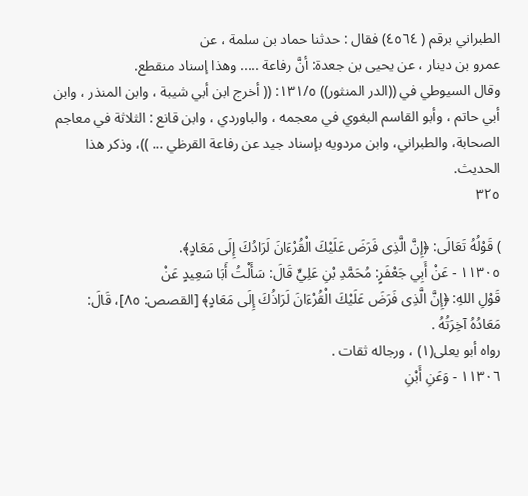الطبراني برقم ( ٤٥٦٤) فقال : حدثنا حماد بن سلمة ، عن
عمرو بن دينار ، عن يحيى بن جعدة: أنَّ رفاعة ..... وهذا إسناد منقطع.
وقال السيوطي في ((الدر المنثور)) ١٣١/٥: (( أخرج ابن أبي شيبة ، وابن المنذر ، وابن
أبي حاتم ، وأبو القاسم البغوي في معجمه ، والباوردي ، وابن قانع : الثلاثة في معاجم
الصحابة، والطبراني، وابن مردويه بإسناد جيد عن رفاعة القرظي ... ))، وذكر هذا الحديث.
٣٢٥

) قَوْلُهُ تَعَالَى: ﴿إِنَّ الَّذِى فَرَضَ عَلَيْكَ الْقُرْءَانَ لَرَادُكَ إِلَى مَعَادٍ﴾.
١١٣٠٥ - عَنْ أَبِي جَعْفَرٍ: مُحَمَّدِ بْنِ عَلِيٍّ قَالَ: سَأَلْتُ أَبَا سَعِيدٍ عَنْ
قَوْلِ اللهِ: ﴿إِنَّ الَّذِى فَرَضَ عَلَيْكَ الْقُرْءَانَ لَرَاذُكَ إِلَى مَعَادٍ﴾ [القصص: ٨٥]، قَالَ:
مَعَادُهُ آخِرَتُهُ .
رواه أبو يعلى(١) ، ورجاله ثقات .
١١٣٠٦ - وَعَنِ أَبْنِ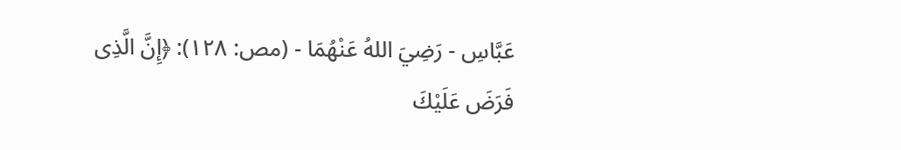عَبَّاسِ - رَضِيَ اللهُ عَنْهُمَا - (مص: ١٢٨): ﴿إِنَّ الَّذِى
فَرَضَ عَلَيْكَ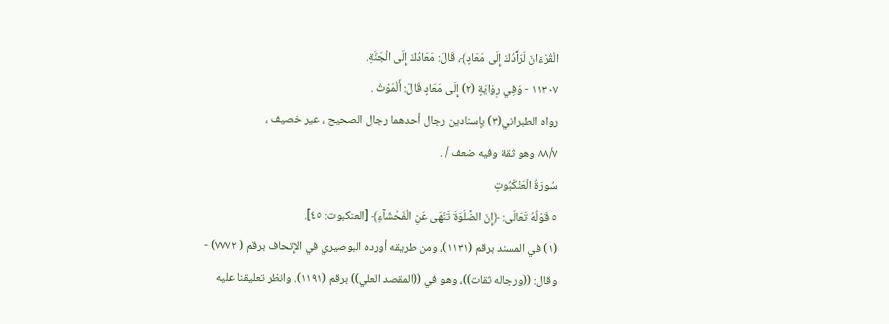الْقُرْءَانَ لَرَآَدُكَ إِلَى مَعَادٍ﴾، قَالَ: مَعَادُكَ إِلَى الْجَنَّةِ.
١١٣٠٧ - وَفِي رِوَايَةٍ (٢) إِلَى مَعَادٍ قَالَ: أَلْمَوْتُ .
رواه الطبراني(٣) بإسنادين رجال أحدهما رجال الصحيح ، عير خصيف ،
٨٨/٧ وهو ثقة وفيه ضعف / .
سُورَةُ الْعَنْكَبُوتِ
٥ قَوْلُهُ تَعَالَى: ﴿إِنَ الضَّلَوَةَ تَنْهَى عَنِ الْفَحْشَآءِ﴾ [العنكبوت: ٤٥].
(١) في المسند برقم (١١٣١)، ومن طريقه أورده البوصيري في الإِتحاف برقم ( ٧٧٧٢) -
وقال: ((ورجاله ثقات))، وهو في ((المقصد العلي)) برقم (١١٩١). وانظر تعليقنا عليه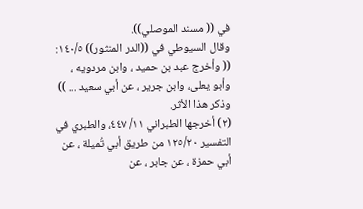في (( مسند الموصلي)).
وقال السيوطي في ((الدر المنثور)) ١٤٠/٥: (( وأخرج عبد بن حميد ، وابن مردويه ،
وأبو يعلى، وابن جرير ، عن أبي سعيد ... )) وذكر هذا الأثر.
(٢) أخرجها الطبراني ١١/ ٤٤٧، والطبري في التفسير ١٢٥/٢٠ من طريق أبي تُميلة ، عن
أبي حمزة ، عن جابر ، عن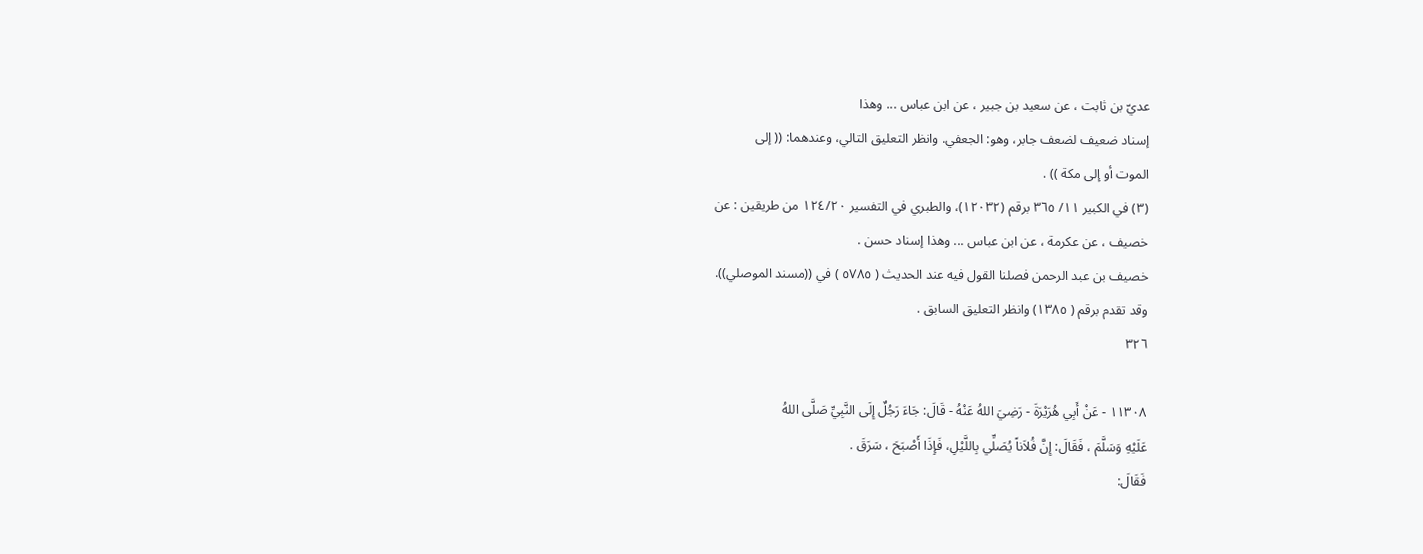عديّ بن ثابت ، عن سعيد بن جبير ، عن ابن عباس ... وهذا
إسناد ضعيف لضعف جابر، وهو: الجعفي. وانظر التعليق التالي، وعندهما: (( إلى
الموت أو إلى مكة )) .
(٣) في الكبير ١١/ ٣٦٥ برقم (١٢٠٣٢)، والطبري في التفسير ١٢٤/٢٠ من طريقين : عن
خصيف ، عن عكرمة ، عن ابن عباس ... وهذا إسناد حسن .
خصيف بن عبد الرحمن فصلنا القول فيه عند الحديث ( ٥٧٨٥ ) في ((مسند الموصلي)).
وقد تقدم برقم ( ١٣٨٥) وانظر التعليق السابق .
٣٢٦

١١٣٠٨ - عَنْ أَبِي هُرَيْرَةَ - رَضِيَ اللهُ عَنْهُ - قَالَ: جَاءَ رَجُلٌ إِلَى النَّبِيِّ صَلَّى اللهُ
عَلَيْهِ وَسَلَّمَ ، فَقَالَ: إِنَّ فُلاَناً يُصَلِّي بِاللَّيْلِ، فَإِذَا أَصْبَحَ ، سَرَقَ .
فَقَالَ: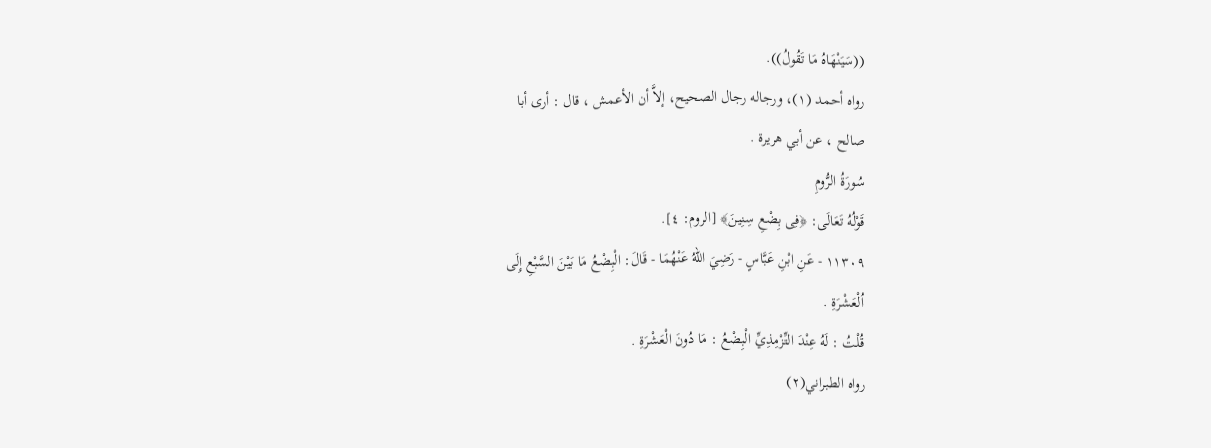((سَيَنْهَاهُ مَا تَقُولُ)).
رواه أحمد (١)، ورجاله رجال الصحيح، إلاَّ أن الأعمش ، قال : أرى أبا
صالح ، عن أبي هريرة .
سُورَةُ الرُّومِ
قَوْلُهُ تَعَالَى: ﴿فِى بِضْعِ سِنِينَ﴾ [الروم: ٤].
١١٣٠٩ - عَنِ ابْنِ عَبَّاسٍ - رَضِيَ اللهُ عَنْهُمَا - قَالَ: الْبِضْعُ مَا بَيْنَ السَّبْعِ إِلَى
اُلْعَشْرَةِ .
قُلْتُ : لَهُ عِنْدَ التِّزْمِذِيِّ الْبِضْعُ : مَا دُونَ الْعَشْرَةِ .
رواه الطبراني(٢)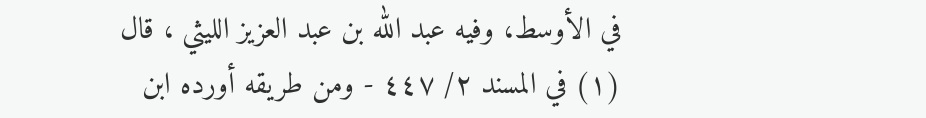في الأوسط، وفيه عبد الله بن عبد العزيز الليثي ، قال
(١) في المسند ٢/ ٤٤٧ - ومن طريقه أورده ابن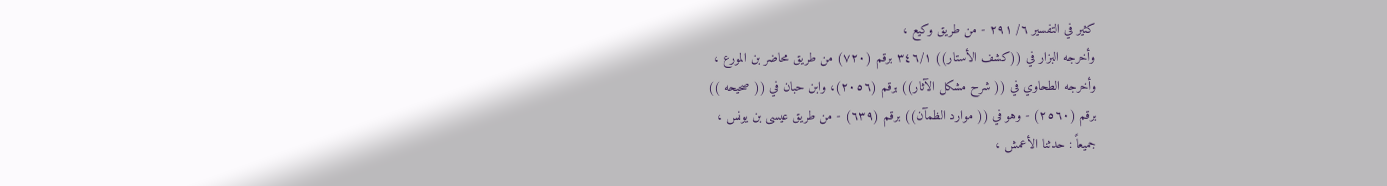كثير في التفسير ٦/ ٢٩١ - من طريق وكيع ،
وأخرجه البزار في ((كشف الأستار)) ٣٤٦/١ برقم (٧٢٠) من طريق محاضر بن المورع ،
وأخرجه الطحاوي في (( شرح مشكل الآثار)) برقم (٢٠٥٦)، وابن حبان في (( صحيحه ))
برقم (٢٥٦٠) - وهو في (( موارد الظمآن)) برقم (٦٣٩) - من طريق عيسى بن يونس ،
جميعاً : حدثنا الأعمش ،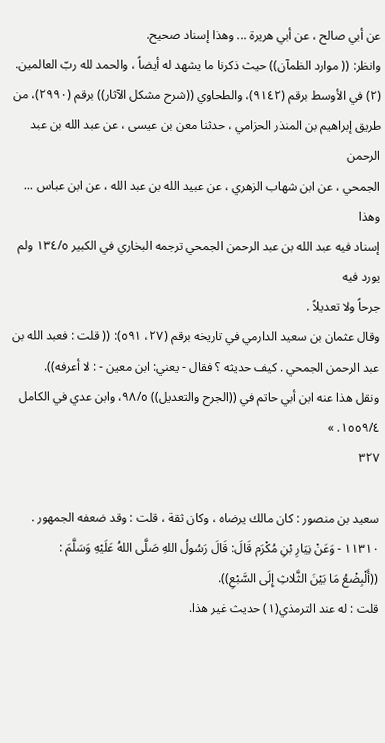عن أبي صالح ، عن أبي هريرة ... وهذا إسناد صحيح.
وانظر: (( موارد الظمآن)) حيث ذكرنا ما يشهد له أيضاً ، والحمد لله ربّ العالمين.
(٢) في الأوسط برقم (٩١٤٢)، والطحاوي ((شرح مشكل الآثار)) برقم (٢٩٩٠)، من
طريق إبراهيم بن المنذر الحزامي ، حدثنا معن بن عيسى ، عن عبد الله بن عبد الرحمن
الجمحي ، عن ابن شهاب الزهري ، عن عبيد الله بن عبد الله ، عن ابن عباس ... وهذا
إسناد فيه عبد الله بن عبد الرحمن الجمحي ترجمه البخاري في الكبير ١٣٤/٥ ولم يورد فيه
جرحاً ولا تعديلاً .
وقال عثمان بن سعيد الدارمي في تاريخه برقم (٢٧، ٥٩١): (( قلت : فعبد الله بن
عبد الرحمن الجمحي . كيف حديثه ؟ فقال - يعني: ابن معين - : لا أعرفه)).
ونقل هذا عنه ابن أبي حاتم في ((الجرح والتعديل)) ٩٨/٥، وابن عدي في الكامل ١٥٥٩/٤. »
٣٢٧

سعيد بن منصور : كان مالك يرضاه ، وكان ثقة ، قلت : وقد ضعفه الجمهور .
١١٣١٠ - وَعَنْ نِيَارِ بْنِ مُكْرَم قَالَ: قَالَ رَسُولُ اللهِ صَلَّى اللهُ عَلَيْهِ وَسَلَّمَ :
((أَلْبِضْعُ مَا بَيْنَ الثَّلاثِ إِلَى السَّبْعِ)).
قلت : له عند الترمذي(١) حديث غير هذا.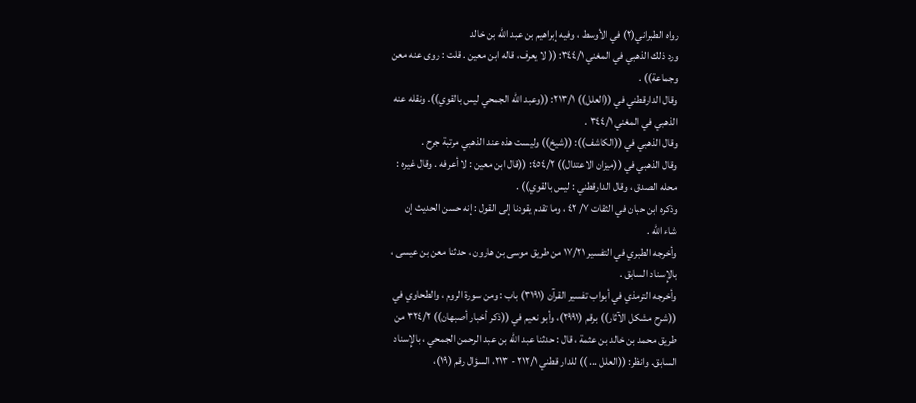رواه الطبراني(٢) في الأوسط ، وفيه إبراهيم بن عبد الله بن خالد
ورد ذلك الذهبي في المغني ٣٤٤/١: (( لا يعرف، قاله ابن معين . قلت : روى عنه معن
وجماعة)) .
وقال الدارقطني في ((العلل)) ٢١٣/١: ((وعبد الله الجمحي ليس بالقوي)). ونقله عنه
الذهبي في المغني ٣٤٤/١ .
وقال الذهبي في ((الكاشف)): ((شيخ)) وليست هذه عند الذهبي مرتبة جرح .
وقال الذهبي في ((ميزان الاعتدال)) ٤٥٤/٢: ((قال ابن معين : لا أعرفه . وقال غيره :
محله الصدق ، وقال الدارقطني : ليس بالقوي)) .
وذكره ابن حبان في الثقات ٧/ ٤٢ ، وما تقدم يقودنا إلى القول : إنه حسن الحديث إن
شاء الله .
وأخرجه الطبري في التفسير ١٧/٢١ من طريق موسى بن هارون ، حدثنا معن بن عيسى ،
بالإِسناد السابق .
وأخرجه الترمذي في أبواب تفسير القرآن (٣١٩١) باب : ومن سورة الروم ، والطحاوي في
((شرح مشكل الآثار)) برقم (٢٩٩١)، وأبو نعيم في ((ذكر أخبار أصبهان)) ٣٢٤/٢ من
طريق محمد بن خالد بن عثمة ، قال : حدثنا عبد الله بن عبد الرحمن الجمحي ، بالإِسناد
السابق. وانظر: ((العلل ... )) للدار قطني ٢١٢/١ - ٢١٣، السؤال رقم (١٩)،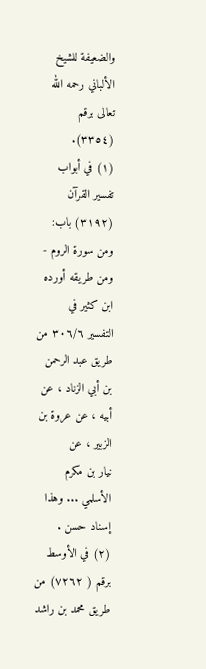والضعيفة للشيخ الألباني رحمه الله تعالى برقم (٣٣٥٤).
(١) في أبواب تفسير القرآن (٣١٩٢) باب: ومن سورة الروم - ومن طريقه أورده ابن كثير في
التفسير ٣٠٦/٦ من طريق عبد الرحمن بن أبي الزناد ، عن أبيه ، عن عروة بن الزبير ، عن
نيار بن مكرم الأسلمي ... وهذا إسناد حسن .
(٢) في الأوسط برقم ( ٧٢٦٢) من طريق محمد بن راشد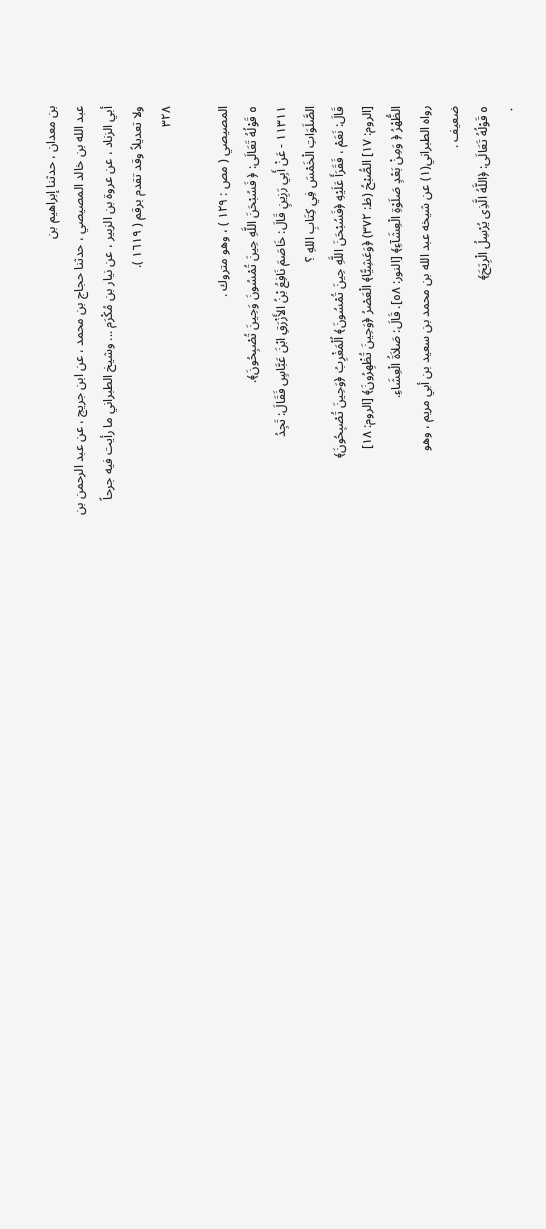بن معدان ، حدثنا إبراهيم بن
عبد الله بن خالد المصيصي ، حدثنا حجاج بن محمد ، عن ابن جريج ، عن عبد الرحمن بن
أبي الزناد ، عن عروة بن الزبير ، عن نيار بن مُكْرَم ... وشيخ الطبراني ما رأيت فيه جرحاً
ولا تعديلاً وقد تقدم برقم ( ١٦١٩ ).
٣٢٨

المصيصي ( مص : ١٢٩ ) ، وهو متروك .
٥ قَوْلُهُ تَعَالَى: ﴿ فَسُبْحَنَ اللَّهِ حِينَ تُمْسُونَ وَحِينَ تُصْبِحُونَ﴾.
١١٣١١ - عَنْ أَبِي رَزِينٍ قَالَ: خَاصَمَ نَافِعُ بْنُ الأَزْرَقِ ابْنَ عَبَّاسٍ فَقَالَ: تَجِدُ
الصَّلَوَاتِ الْخَمْسَ فِي كِتَابِ اللهِ ؟
قَالَ: نَعَمْ ، فَقَرَأَ عَلَيْهِ ﴿فَسُبْحَنَ اللَّهِ حِينَ تُمْسُونَ﴾ اُلْمَغْرِبُ ﴿وَحِينَ تُصْبِحُونَ﴾
[الروم: ١٧] الصُّبْحُ (ظ: ٣٧٢) ﴿وَعَشِيًّا﴾ الْعَصْرُ ﴿وَحِينَ تُظْهِرُونَ﴾ [الروم: ١٨]
الظُّهْرُ ﴿ وَمِنْ بَعْدٍ صَلَوْةِ الْعِشَآءِ﴾ [النور: ٥٨]. قَالَ: صَلاَةُ الْعِشَاءِ.
رواه الطبراني(١) عن شيخه عبد الله بن محمد بن سعيد بن أبي مريم ، وهو
ضعيف .
٥ قَوْلُهُ تَعَالَى: ﴿اللَّهُ الَّذِى يُرْسِلُ الْرِيَحَ﴾
٠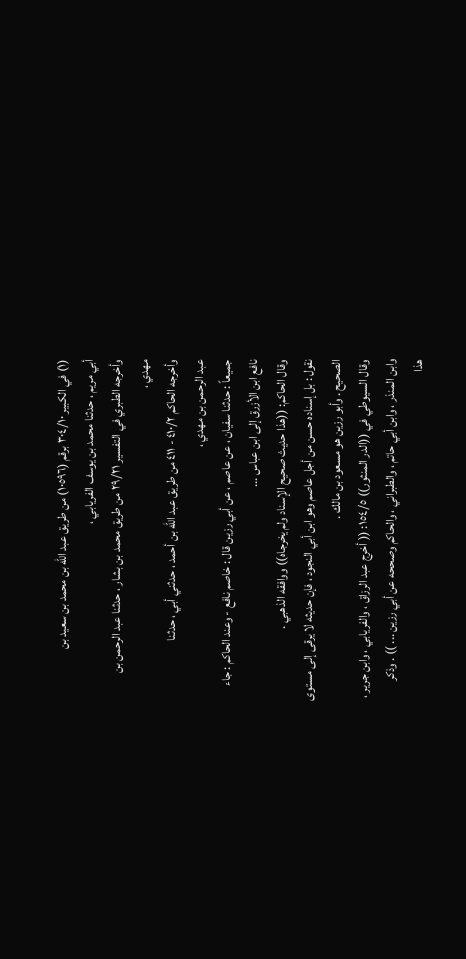(١) في الكبير ٣٠٤/١٠ برقم (١٠٥٩٦) من طريق عبد الله بن محمد بن سعيد بن
أبي مريم ، حدثنا محمد بن يوسف الفريابي ،
وأخرجه الطبري في التفسير ٢٩/٢١ من طريق محمد بن بشار ، حدثنا عبد الرحمن بن
مهدي ،
وأخرجه الحاكم ٤١٠/٢ - ٤١١ من طريق عبد الله بن أحمد ، حدثني أبي ، حدثنا
عبد الرحمن بن مهدي ،
جميعاً : حدثنا سفيان ، عن عاصم ، عن أبي رزين قال : خاصم نافع - وعند الحاكم : جاء
نافع ابن الأزرق إلى ابن عباس ...
وقال الحاكم: ((هذا حديث صحيح الإسناد ولم يخرجاه)) ووافقه الذهبي .
نقول : بل إسناده حسن من أجل عاصم وهو ابن أبي النجود ، فإن حديثه لا يرقى إلى مستوى
الصحيح . وأبو رزين هو مسعود بن مالك .
وقال السيوطي في ((الدر المنثور)) ١٥٤/٥: (( أخرج عبد الرزاق ، والفريابي ، وابن جرير ،
وابن المنذر ، وابن أبي حاتم ، والطبراني ، والحاكم وصححه عن أبي رزين ... )) . وذكر
هذا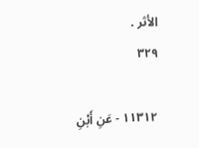الأثر .
٣٢٩

١١٣١٢ - عَنِ أَبْنِ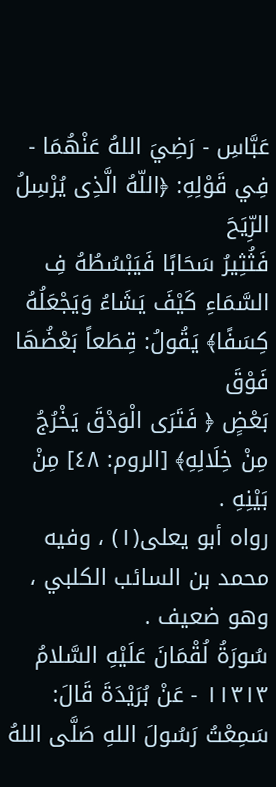عَبَّاسِ - رَضِيَ اللهُ عَنْهُمَا - فِي قَوْلِهِ: ﴿اللّهُ الَّذِى يُرْسِلُ الرِّيَحَ
فَثُثِيرُ سَحَابًا فَيَبْسُطُهُ فِ السَّمَاءِ كَيْفَ يَشَاءُ وَيَجْعَلُهُ كِسَفًا﴾ يَقُولُ: قِطَعاً بَعْضُهَا فَوْقَ
بَعْضٍ ﴿ فَتَرَى الْوَدْقَ يَخْرُجُ مِنْ خِلَالِهِ﴾ [الروم: ٤٨] مِنْ بَيْنِهِ .
رواه أبو يعلى(١) ، وفيه محمد بن السائب الكلبي ، وهو ضعيف .
سُورَةُ لُقْمَانَ عَلَيْهِ السَّلامُ
١١٣١٣ - عَنْ بُرَيْدَةَ قَالَ: سَمِعْتُ رَسُولَ اللهِ صَلَّى اللهُ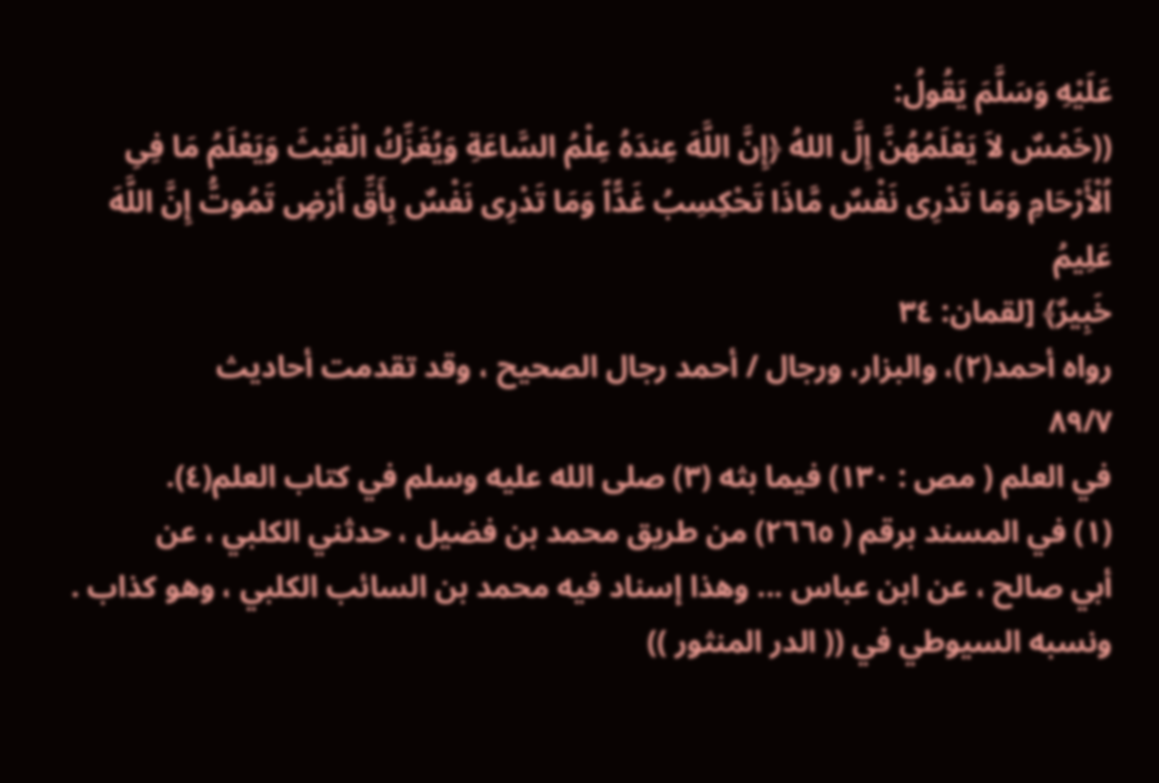عَلَيْهِ وَسَلَّمَ يَقُولُ:
((خَمْسٌ لاَ يَعْلَمُهُنَّ إِلَّ اللهُ ﴿إِنَّ اللَّهَ عِندَهُ عِلْمُ السَّاعَةِ وَيُغَزِّكُ الْغَيْثَ وَيَعْلَمُ مَا فِىِ
اُلْأَرْحَامِ وَمَا تَدْرِى نَفْسٌ مَّاذَا تَحْكِسِبُ غَدًّاً وَمَا تَدْرِى نَفْسٌ بِأَقِّ أَرْضٍ تَمُوتُّ إِنَّ اللَّهَ عَلِيمُ
خَبِيرٌ﴾ [لقمان: ٣٤
رواه أحمد(٢)، والبزار، ورجال / أحمد رجال الصحيح ، وقد تقدمت أحاديث
٨٩/٧
في العلم ( مص : ١٣٠) فيما بثه (٣) صلى الله عليه وسلم في كتاب العلم(٤).
(١) في المسند برقم ( ٢٦٦٥) من طريق محمد بن فضيل ، حدثني الكلبي ، عن
أبي صالح ، عن ابن عباس ... وهذا إسناد فيه محمد بن السائب الكلبي ، وهو كذاب .
ونسبه السيوطي في (( الدر المنثور ))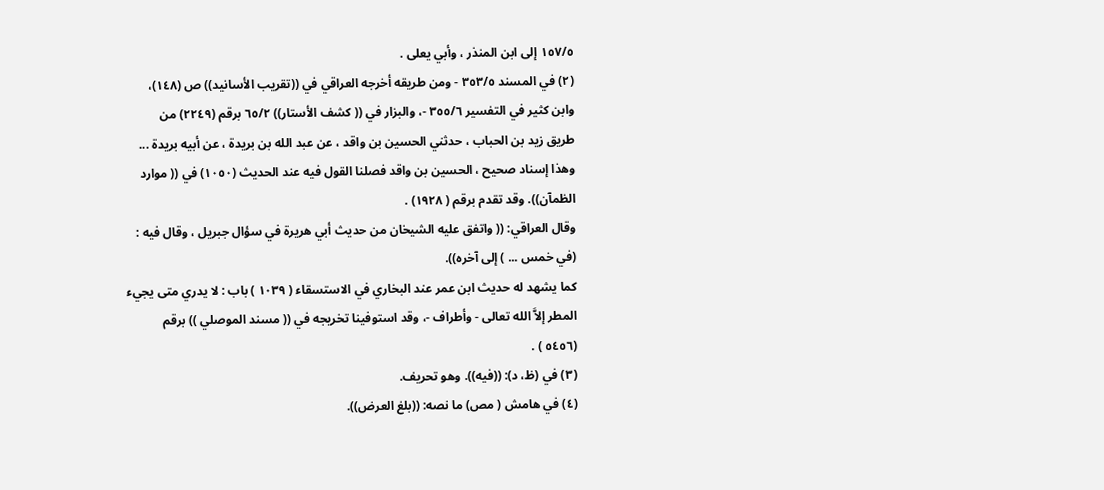١٥٧/٥ إلى ابن المنذر ، وأبي يعلى .
(٢) في المسند ٣٥٣/٥ - ومن طريقه أخرجه العراقي في ((تقريب الأسانيد)) ص (١٤٨)،
وابن كثير في التفسير ٣٥٥/٦ -، والبزار في (( كشف الأستار)) ٦٥/٢ برقم (٢٢٤٩) من
طريق زيد بن الحباب ، حدثني الحسين بن واقد ، عن عبد الله بن بريدة ، عن أبيه بريدة ...
وهذا إسناد صحيح ، الحسين بن واقد فصلنا القول فيه عند الحديث (١٠٥٠) في (( موارد
الظمآن)). وقد تقدم برقم ( ١٩٢٨) .
وقال العراقي: (( واتفق عليه الشيخان من حديث أبي هريرة في سؤال جبريل ، وقال فيه :
(في خمس ... ) إلى آخره)).
كما يشهد له حديث ابن عمر عند البخاري في الاستسقاء ( ١٠٣٩ ) باب : لا يدري متى يجيء
المطر إلاَّ الله تعالى - وأطراف -، وقد استوفينا تخريجه في (( مسند الموصلي )) برقم
(٥٤٥٦ ) .
(٣) في (ظ، د): ((فيه)). وهو تحريف.
(٤) في هامش ( مص) ما نصه: ((بلغ العرض)).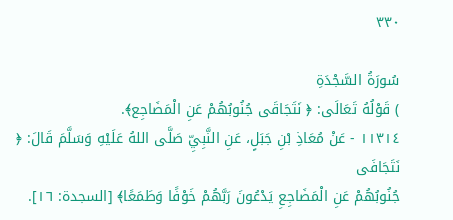٣٣٠

سُورَةُ السَّجْدَةِ
) قَوْلُهُ تَعَالَى: ﴿ نَتَجَاقَى جُنُوبُهُمْ عَنِ الْمَضَاجِع﴾.
١١٣١٤ - عَنْ مُعَاذِ بْنِ جَبَلٍ، عَنِ النَّبِيِّ صَلَّى اللهُ عَلَيْهِ وَسَلَّمَ قَالَ: ﴿ نَتَجَافَى
جُنُوبُهُمْ عَنِ الْمَضَاجِعِ يَدْعُونَ رَبَّهُمْ خَوْفًا وَطَمَعًا﴾ [السجدة: ١٦].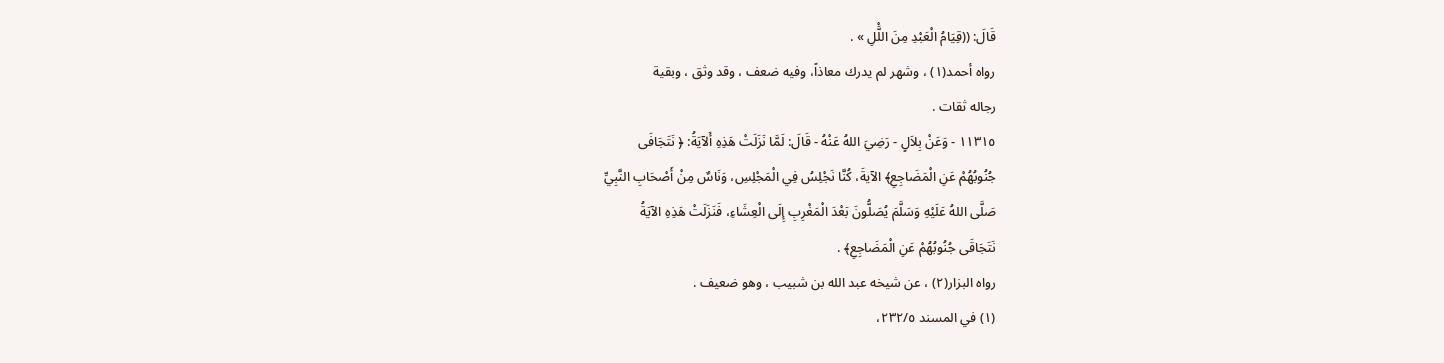قَالَ: ((قِيَامُ الْعَبْدِ مِنَ اللَّْلِ » .
رواه أحمد(١) ، وشهر لم يدرك معاذاً، وفيه ضعف ، وقد وثق ، وبقية
رجاله ثقات .
١١٣١٥ - وَعَنْ بِلاَلٍ - رَضِيَ اللهُ عَنْهُ - قَالَ: لَمَّا نَزَلَتْ هَذِهِ أَلآيَةُ: ﴿ نَتَجَافَى
جُنُوبُهُمْ عَنِ الْمَضَاجِعِ﴾ الآيةَ، كُنَّا نَجْلِسُ فِي الْمَجْلِسِ، وَنَاسٌ مِنْ أَصْحَابِ النَّبِيِّ
صَلَّى اللهُ عَلَيْهِ وَسَلَّمَ يُصَلُّونَ بَعْدَ الْمَغْرِبِ إِلَى الْعِشَاءِ، فَنَزَلَتْ هَذِهِ الآيَةُ
نَتَجَاقَى جُنُوبُهُمْ عَنِ الْمَضَاجِعِ﴾ .
رواه البزار(٢) ، عن شيخه عبد الله بن شبيب ، وهو ضعيف .
(١) في المسند ٢٣٢/٥،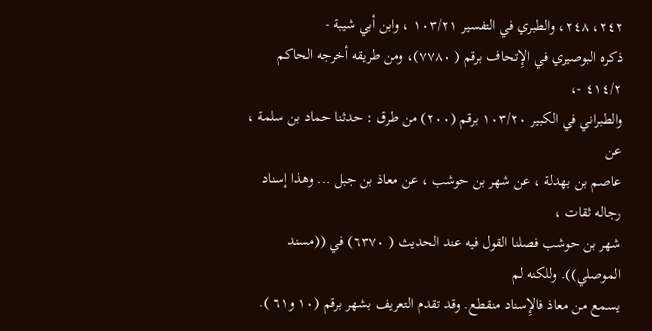٢٤٢، ٢٤٨، والطبري في التفسير ١٠٣/٢١ ، وابن أبي شيبة -
ذكره البوصيري في الإِتحاف برقم ( ٧٧٨٠)، ومن طريقه أخرجه الحاكم ٤١٤/٢ -،
والطبراني في الكبير ١٠٣/٢٠ برقم (٢٠٠) من طرق : حدثنا حماد بن سلمة ، عن
عاصم بن بهدلة ، عن شهر بن حوشب ، عن معاذ بن جبل ... وهذا إسناد رجاله ثقات ،
شهر بن حوشب فصلنا القول فيه عند الحديث ( ٦٣٧٠) في ((مسند الموصلي)). وللكنه لم
يسمع من معاذ فالإِسناد منقطع. وقد تقدم التعريف بشهر برقم (١٠ و٦١ ).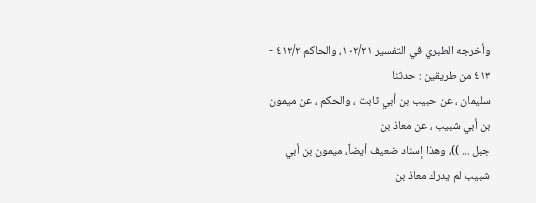وأخرجه الطبري في التفسير ١٠٢/٢١، والحاكم ٤١٢/٢ - ٤١٣ من طريقين : حدثنا
سليمان ، عن حبيب بن أبي ثابت ، والحكم ، عن ميمون بن أبي شبيب ، عن معاذ بن
جبل ... ))، وهذا إسناد ضعيف أيضاً، ميمون بن أبي شبيب لم يدرك معاذ بن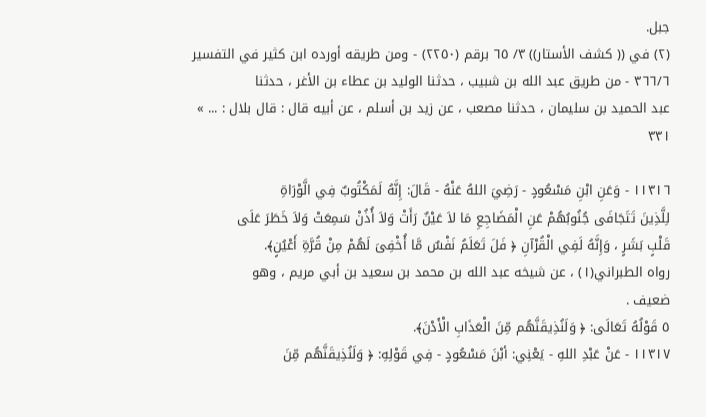جبل.
(٢) في (( كشف الأستار)) ٣/ ٦٥ برقم (٢٢٥٠) - ومن طريقه أورده ابن كثير في التفسير
٣٦٦/٦ - من طريق عبد الله بن شبيب ، حدثنا الوليد بن عطاء بن الأغر ، حدثنا
عبد الحميد بن سليمان ، حدثنا مصعب ، عن زيد بن أسلم ، عن أبيه قال : قال بلال : ... »
٣٣١

١١٣١٦ - وَعَنِ ابْنِ مَسْعُودٍ - رَضِيَ اللهُ عَنْهُ - قَالَ: إِنَّهُ لَمَكْتُوبٌ فِي الَّوْرَاةِ
لِلَّذِينَ تَتَجَافَى جُنُوبُهُمْ عَنِ الْمَضَاجِعِ مَا لاَ عَيْنٌ رَأَتْ وَلاَ أُذُنْ سَمِعَتْ وَلاَ خَطَرَ عَلَى
قَلْبٍ بَشَرٍ ، وَإِنَّهُ لَفِي الْقُرْآنِ ﴿ فَلَ تَعَلَمُ نَفْسٌ مَّا أُخْفِىَ لَهُمْ مِنْ قُرَّةِ أَعْيُنٍ﴾.
رواه الطبراني(١) ، عن شيخه عبد الله بن محمد بن سعيد بن أبي مريم ، وهو
ضعيف .
٥ قَوْلُهُ تَعَالَى: ﴿ وَلَنُذِيقَنَّهُم مِّنَ الْعَذَابِ الْأَدْنَ﴾.
١١٣١٧ - عَنْ عَبْدِ اللهِ - يَعْنِي: أبْنَ مَسْعُودٍ - فِي قَوْلِهِ: ﴿ وَلَنُذِيقَنَّهُم مِّنَ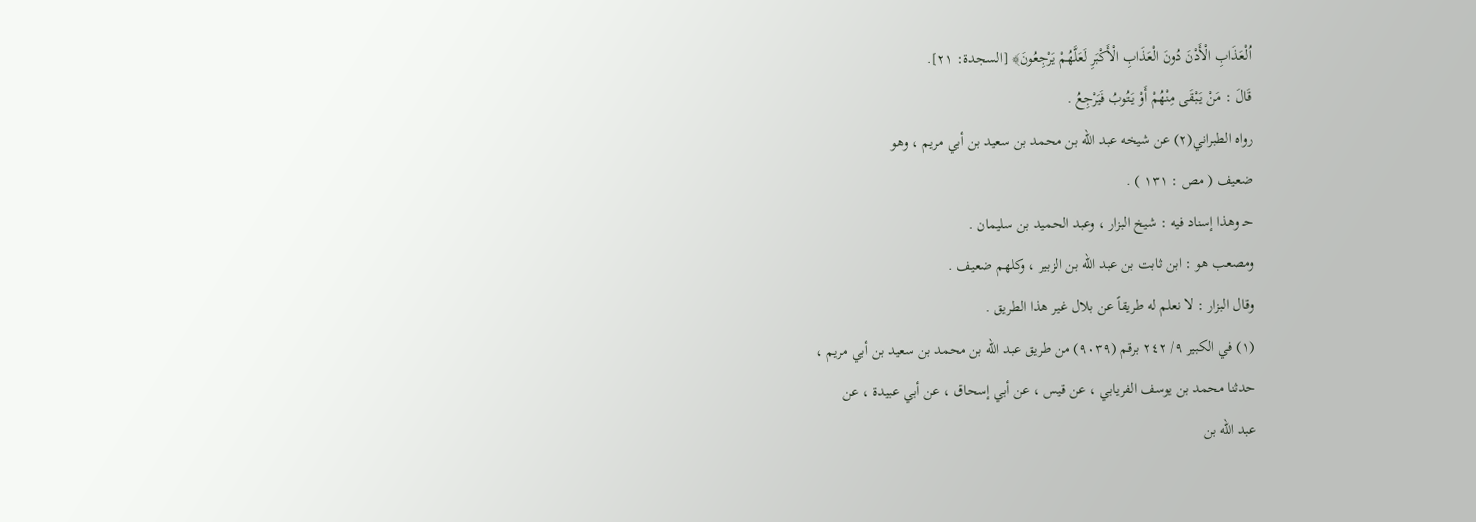اُلْعَذَابِ الْأَدْنَ دُونَ الْعَذَابِ الْأَكْبَرِ لَعَلَّهُمْ يَرْجِعُونَ﴾ [السجدة: ٢١].
قَالَ : مَنْ يَبْقَى مِنْهُمْ أَوْ يَتُوبُ فَيَرْجِعُ .
رواه الطبراني(٢) عن شيخه عبد الله بن محمد بن سعيد بن أبي مريم ، وهو
ضعيف ( مص : ١٣١ ) .
حـ وهذا إسناد فيه : شيخ البزار ، وعبد الحميد بن سليمان .
ومصعب هو : ابن ثابت بن عبد الله بن الزبير ، وكلهم ضعيف .
وقال البزار : لا نعلم له طريقاً عن بلال غير هذا الطريق .
(١) في الكبير ٩/ ٢٤٢ برقم (٩٠٣٩) من طريق عبد الله بن محمد بن سعيد بن أبي مريم ،
حدثنا محمد بن يوسف الفريابي ، عن قيس ، عن أبي إسحاق ، عن أبي عبيدة ، عن
عبد الله بن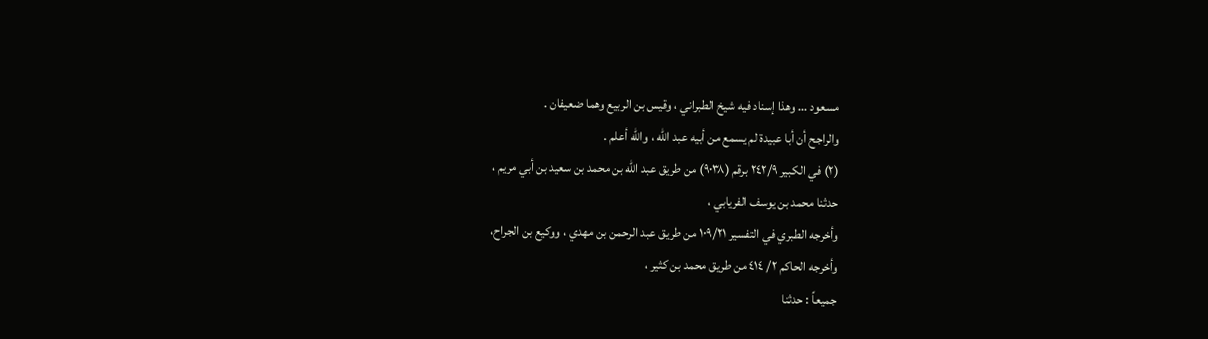مسعود ... وهذا إسناد فيه شيخ الطبراني ، وقيس بن الربيع وهما ضعيفان .
والراجح أن أبا عبيدة لم يسمع من أبيه عبد الله ، والله أعلم .
(٢) في الكبير ٢٤٢/٩ برقم (٩٠٣٨) من طريق عبد الله بن محمد بن سعيد بن أبي مريم ،
حدثنا محمد بن يوسف الفريابي ،
وأخرجه الطبري في التفسير ١٠٩/٢١ من طريق عبد الرحمن بن مهدي ، ووكيع بن الجراح،
وأخرجه الحاكم ٢/ ٤١٤ من طريق محمد بن كثير ،
جميعاً : حدثنا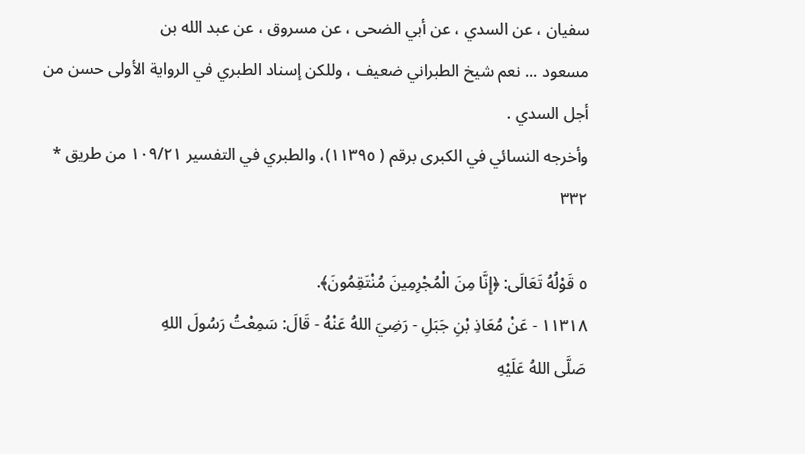سفيان ، عن السدي ، عن أبي الضحى ، عن مسروق ، عن عبد الله بن
مسعود ... نعم شيخ الطبراني ضعيف ، وللكن إسناد الطبري في الرواية الأولى حسن من
أجل السدي .
وأخرجه النسائي في الكبرى برقم ( ١١٣٩٥)، والطبري في التفسير ١٠٩/٢١ من طريق *
٣٣٢

٥ قَوْلُهُ تَعَالَى: ﴿إِنَّا مِنَ الْمُجْرِمِينَ مُنْتَقِمُونَ﴾.
١١٣١٨ - عَنْ مُعَاذِ بْنِ جَبَلِ - رَضِيَ اللهُ عَنْهُ - قَالَ: سَمِعْتُ رَسُولَ اللهِ
صَلَّى اللهُ عَلَيْهِ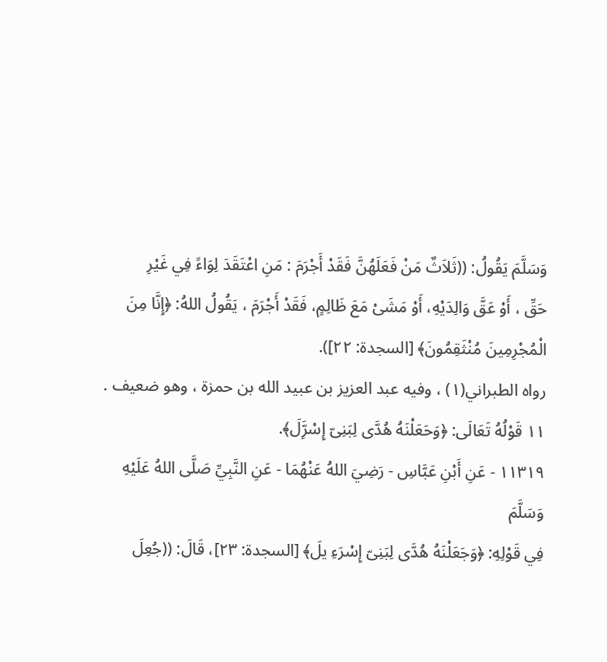وَسَلَّمَ يَقُولُ: ((ثَلاَثٌ مَنْ فَعَلَهُنَّ فَقَدْ أَجْرَمَ : مَنِ اعْتَقَدَ لِوَاءً فِي غَيْرِ
حَقِّ ، أَوْ عَقَّ وَالِدَيْهِ، أَوْ مَشَىْ مَعَ ظَالِمٍ، فَقَدْ أَجْرَمَ ، يَقُولُ اللهُ: ﴿إِنَّا مِنَ
الْمُجْرِمِينَ مُنْثَقِمُونَ﴾ [السجدة: ٢٢]).
رواه الطبراني(١) ، وفيه عبد العزيز بن عبيد الله بن حمزة ، وهو ضعيف .
١١ قَوْلُهُ تَعَالَى: ﴿وَحَعَلْنَهُ هُدَّى لِبَنِىّ إِسْرَِّلَ﴾.
١١٣١٩ - عَنِ أَبْنِ عَبَّاسِ - رَضِيَ اللهُ عَنْهُمَا - عَنِ النَّبِيِّ صَلَّى اللهُ عَلَيْهِ وَسَلَّمَ
فِي قَوْلِهِ: ﴿وَجَعَلْنَهُ هُدَّى لِبَنِىّ إِسْرَءِ يلَ﴾ [السجدة: ٢٣]، قَالَ: ((جُعِلَ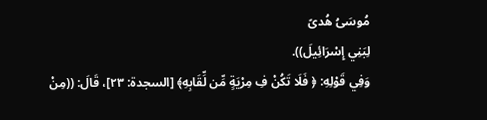مُوسَىُ هُدىً
لِبَنِي إِسْرَائِيلَ)).
وَفِي قَوْلِهِ: ﴿ فَلَا تَكُنْ فِ مِرْيَةٍ مِّن لِّقَابِهِ﴾ [السجدة: ٢٣]، قَالَ: ((مِنْ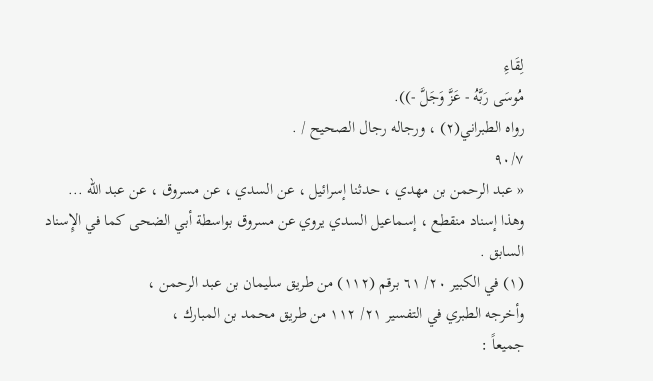لِقَاءِ
مُوسَى رَبَّهُ - عَزَّ وَجَلَّ -)).
رواه الطبراني(٢) ، ورجاله رجال الصحيح / .
٩٠/٧
« عبد الرحمن بن مهدي ، حدثنا إسرائيل ، عن السدي ، عن مسروق ، عن عبد الله ...
وهذا إسناد منقطع ، إسماعيل السدي يروي عن مسروق بواسطة أبي الضحى كما في الإِسناد
السابق .
(١) في الكبير ٢٠/ ٦١ برقم (١١٢) من طريق سليمان بن عبد الرحمن ،
وأخرجه الطبري في التفسير ٢١/ ١١٢ من طريق محمد بن المبارك ،
جميعاً :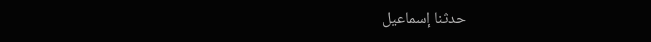حدثنا إسماعيل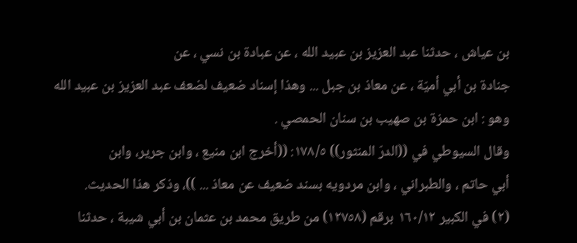بن عياش ، حدثنا عبد العزيز بن عبيد الله ، عن عبادة بن نسي ، عن
جنادة بن أبي أميّة ، عن معاذ بن جبل ... وهذا إسناد ضعيف لضعف عبد العزيز بن عبيد الله
وهو : ابن حمزة بن صهيب بن سنان الحمصي .
وقال السيوطي في ((الدرّ المنثور)) ١٧٨/٥: ((أخرج ابن منيع ، وابن جرير، وابن
أبي حاتم ، والطبراني ، وابن مردويه بسند ضعيف عن معاذ ... ))، وذكر هذا الحديث.
(٢) في الكبير ١٦٠/١٢ برقم (١٢٧٥٨) من طريق محمد بن عثمان بن أبي شيبة ، حدثنا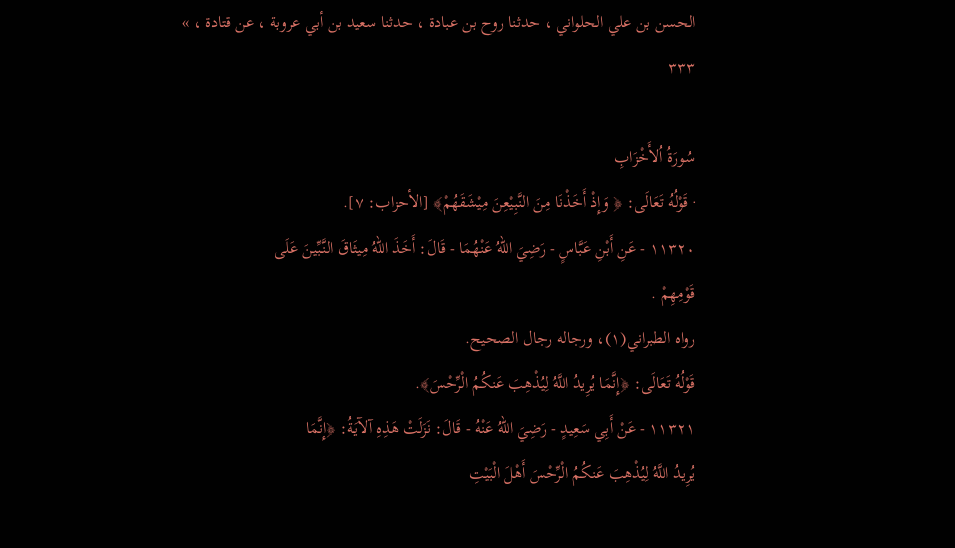الحسن بن علي الحلواني ، حدثنا روح بن عبادة ، حدثنا سعيد بن أبي عروبة ، عن قتادة ، »
٣٣٣

سُورَةُ اُلأَخْزَابِ
· قَوْلُهُ تَعَالَى: ﴿ وَإِذْ أَخَذْنَا مِنَ النَّبِيْعِنَ مِيْشَقَهُمْ﴾ [الأحزاب: ٧].
١١٣٢٠ - عَنِ أَبْنِ عَبَّاسٍ - رَضِيَ اللهُ عَنْهُمَا - قَالَ: أَخَذَ اللهُ مِيثَاقَ النَّبِّينَ عَلَى
قَوْمِهِمْ .
رواه الطبراني(١)، ورجاله رجال الصحيح.
قَوْلُهُ تَعَالَى: ﴿إِنَّمَا يُرِيدُ اللَّهُ لِيُذْهِبَ عَنكُمُ الْرِّحْسَ﴾.
١١٣٢١ - عَنْ أَبِي سَعِيدٍ - رَضِيَ اللهُ عَنْهُ - قَالَ: نَزَلَتْ هَذِهِ آلآيَةُ: ﴿إِنَّمَا
يُرِيدُ اللَّهُ لِيُذْهِبَ عَنكُمُ الْرِّحْسَ أَهْلَ الْبَيْتِ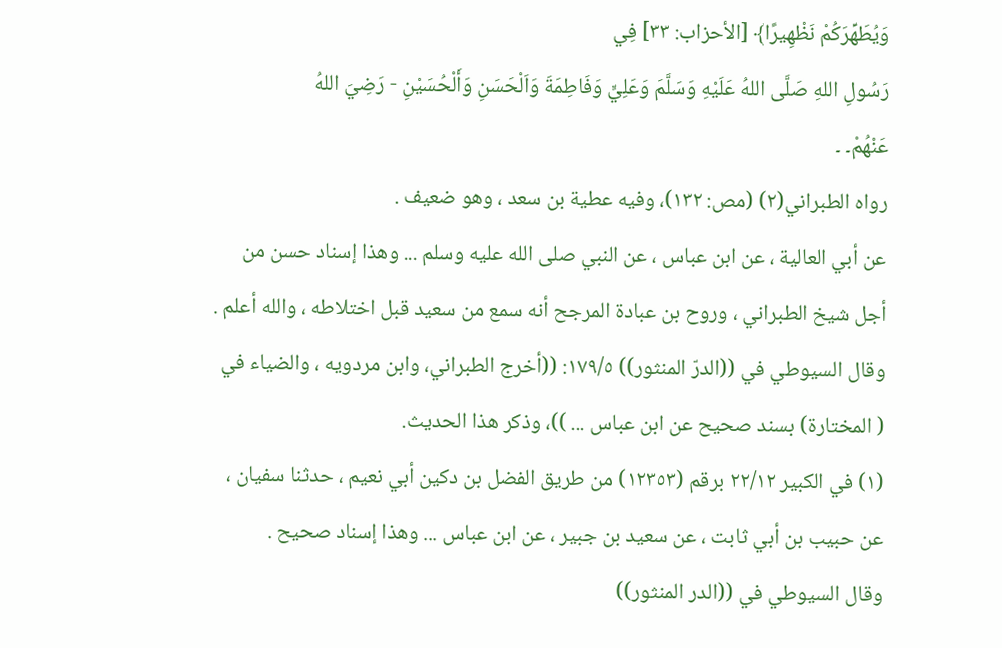وَيُطَهِّرَكُمْ نَظْهِيرًا﴾ [الأحزاب: ٣٣] فِي
رَسُولِ اللهِ صَلَّى اللهُ عَلَيْهِ وَسَلَّمَ وَعَلِيٍّ وَفَاطِمَةَ وَاَلْحَسَنِ وَأَلْحُسَيْنِ - رَضِيَ اللهُ
عَنْهُمْ۔ ۔
رواه الطبراني(٢) (مص: ١٣٢)، وفيه عطية بن سعد ، وهو ضعيف .
عن أبي العالية ، عن ابن عباس ، عن النبي صلى الله عليه وسلم ... وهذا إسناد حسن من
أجل شيخ الطبراني ، وروح بن عبادة المرجح أنه سمع من سعيد قبل اختلاطه ، والله أعلم .
وقال السيوطي في ((الدرّ المنثور)) ١٧٩/٥: ((أخرج الطبراني، وابن مردويه ، والضياء في
( المختارة) بسند صحيح عن ابن عباس ... ))، وذكر هذا الحديث.
(١) في الكبير ٢٢/١٢ برقم (١٢٣٥٣) من طريق الفضل بن دكين أبي نعيم ، حدثنا سفيان ،
عن حبيب بن أبي ثابت ، عن سعيد بن جبير ، عن ابن عباس ... وهذا إسناد صحيح .
وقال السيوطي في ((الدر المنثور))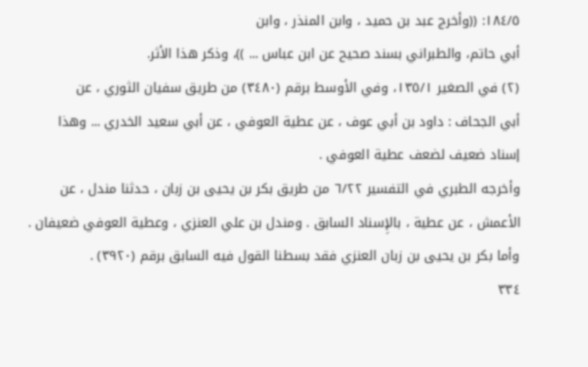١٨٤/٥: ((وأخرج عبد بن حميد ، وابن المنذر ، وابن
أبي حاتم، والطبراني بسند صحيح عن ابن عباس ... ))، وذكر هذا الأثر.
(٢) في الصغير ١٣٥/١، وفي الأوسط برقم (٣٤٨٠) من طريق سفيان الثوري ، عن
أبي الجحاف : داود بن أبي عوف ، عن عطية العوفي ، عن أبي سعيد الخدري ... وهذا
إسناد ضعيف لضعف عطية العوفي .
وأخرجه الطبري في التفسير ٦/٢٢ من طريق بكر بن يحيى بن زبان ، حدثنا مندل ، عن
الأعمش ، عن عطية ، بالإِسناد السابق . ومندل بن علي العنزي ، وعطية العوفي ضعيفان .
وأما بكر بن يحيى بن زبان العنزي فقد بسطنا القول فيه السابق برقم (٣٩٢٠) .
٣٣٤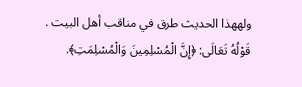ولههذا الحديث طرق في مناقب أهل البيت .
قَوْلُهُ تَعَالَى: ﴿إِنَّ الْمُسْلِمِينَ وَالْمُسْلِمَتِ﴾.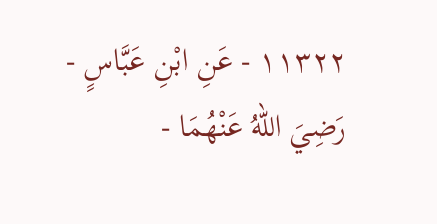١١٣٢٢ - عَنِ ابْنِ عَبَّاسٍ - رَضِيَ اللهُ عَنْهُمَا -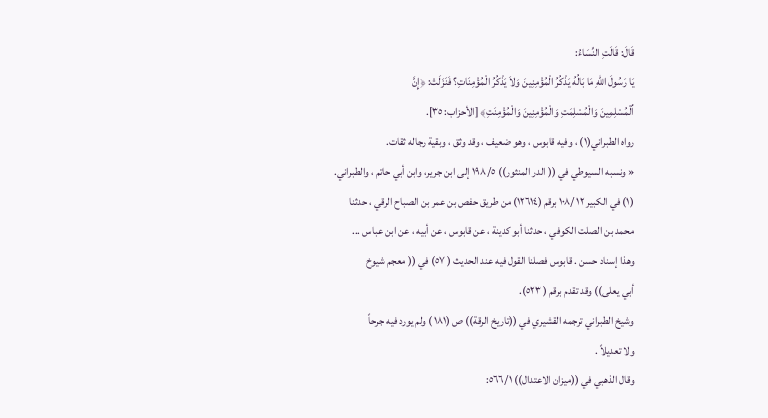قَالَ: قَالَتِ النِّسَاءُ:
يَا رَسُولَ اللهِ مَا بَالُهُ يَذْكُرُ الْمُؤْمِنِينَ وَلاَ يَذْكُرُ الْمُؤْمِنَاتِ؟ فَنَزَلَتْ: ﴿إِنَّ
اٌلْمُسْلِمِينَ وَالْمُسْلِمَتِ وَالْمُؤْمِنِينَ وَالْمُؤْمِنَتِ﴾ [الأحزاب: ٣٥].
رواه الطبراني(١) ، وفيه قابوس ، وهو ضعيف ، وقد وثق ، وبقية رجاله ثقات.
« ونسبه السيوطي في (( الدر المنثور)) ١٩٨/٥ إلى ابن جرير، وابن أبي حاتم ، والطبراني.
(١) في الكبير ١٢ /١٠٨ برقم (١٢٦١٤) من طريق حفص بن عمر بن الصباح الرقي ، حدثنا
محمد بن الصلت الكوفي ، حدثنا أبو كدينة ، عن قابوس ، عن أبيه ، عن ابن عباس ...
وهذا إسناد حسن . قابوس فصلنا القول فيه عند الحديث ( ٥٧) في (( معجم شيوخ
أبي يعلى)) وقد تقدم برقم ( ٥٢٣).
وشيخ الطبراني ترجمه القشيري في ((تاريخ الرقة)) ص (١٨١ ) ولم يورد فيه جرحاً
ولا تعديلاً .
وقال الذهبي في ((ميزان الاعتدال)) ٥٦٦/١: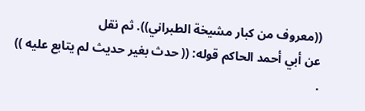((معروف من كبار مشيخة الطبراني)). ثم نقل
عن أبي أحمد الحاكم قوله: (( حدث بغير حديث لم يتابع عليه )) .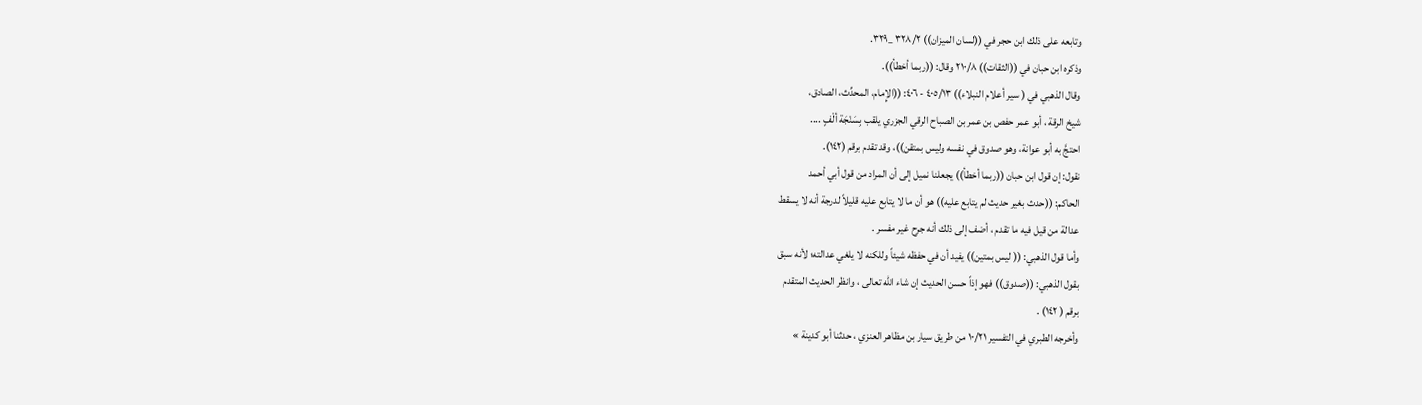وتابعه على ذلك ابن حجر في ((لسان الميزان)) ٣٢٨/٢ _٣٢٩.
وذكره ابن حبان في ((الثقات)) ٢١٠/٨ وقال: ((ربما أخطأ)).
وقال الذهبي في ( سير أعلام النبلاء)) ٤٠٥/١٣ - ٤٠٦: ((الإِمام، المحدِّث، الصادق،
شيخ الرقة ، أبو عمر حفص بن عمر بن الصباح الرقي الجزري يلقب بِسَنْجَة ألْفٍ ....
احتجَّ به أبو عوانة، وهو صدوق في نفسه وليس بمتقن))، وقد تقدم برقم (١٤٢).
نقول: إن قول ابن حبان ((ربما أخطأ)) يجعلنا نميل إلى أن المراد من قول أبي أحمد
الحاكم: ((حدث بغير حديث لم يتابع عليه)) هو أن ما لا يتابع عليه قليلاً لدرجة أنه لا يسقط
عدالة من قيل فيه ما تقدم ، أضف إلى ذلك أنه جرح غير مفسر .
وأما قول الذهبي: (( ليس بمتين)) يفيد أن في حفظه شيئاً وللكنه لا يلغي عدالته؛ لأنه سبق
بقول الذهبي: ((صدوق)) فهو إذاً حسن الحديث إن شاء الله تعالى ، وانظر الحديث المتقدم
برقم ( ١٤٢) .
وأخرجه الطبري في التفسير ١٠/٢١ من طريق سيار بن مظاهر العنزي ، حدثنا أبو كدينة »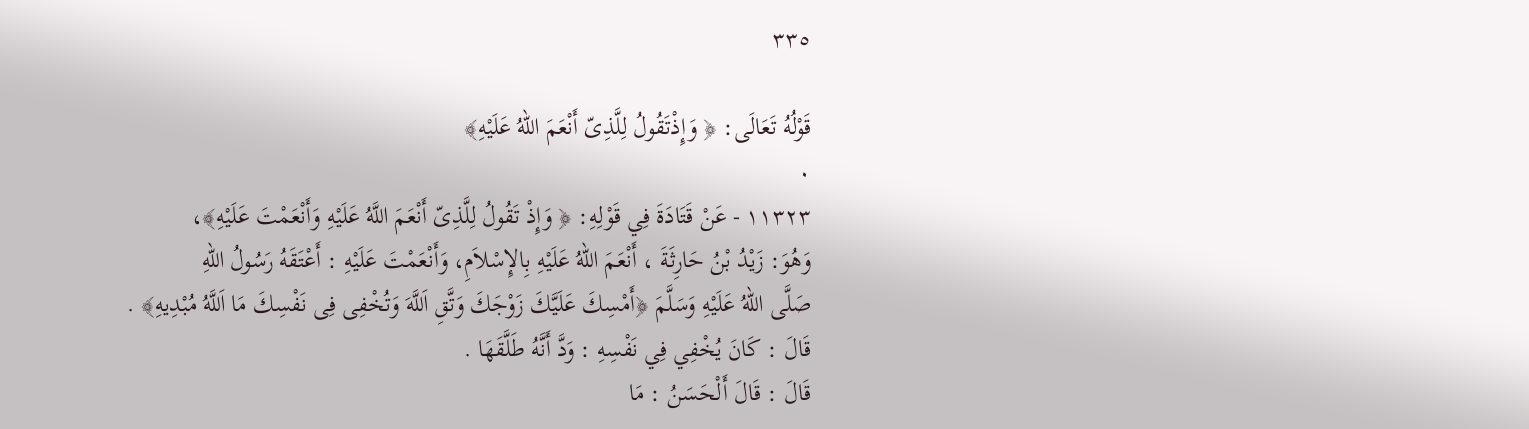٣٣٥

قَوْلُهُ تَعَالَى: ﴿ وَإِذْتَقُولُ لِلَّذِىّ أَنْعَمَ اللّهُ عَلَيْهِ﴾
٠
١١٣٢٣ - عَنْ قَتَادَةَ فِي قَوْلِهِ: ﴿ وَإِذْ تَقُولُ لِلَّذِىّ أَنْعَمَ اللَّهُ عَلَيْهِ وَأَنْعَمْتَ عَلَيْهِ﴾،
وَهُوَ: زَيْدُ بْنُ حَارِثَةَ ، أَنْعَمَ اللهُ عَلَيْهِ بِالإِسْلاَمِ، وَأَنْعَمْتَ عَلَيْهِ : أَعْتَقَهُ رَسُولُ اللهِ
صَلَّى اللهُ عَلَيْهِ وَسَلَّمَ ﴿أَمْسِكَ عَلَيَّكَ زَوْجَكَ وَتَّقِ اَللَّهَ وَتُخْفِى فِى نَفْسِكَ مَا اَللَّهُ مُبْدِيهِ﴾ .
قَالَ : كَانَ يُخْفِي فِي نَفْسِهِ : وَدَّ أَنَّهُ طَلَّقَهَا .
قَالَ : قَالَ أَلْحَسَنُ : مَا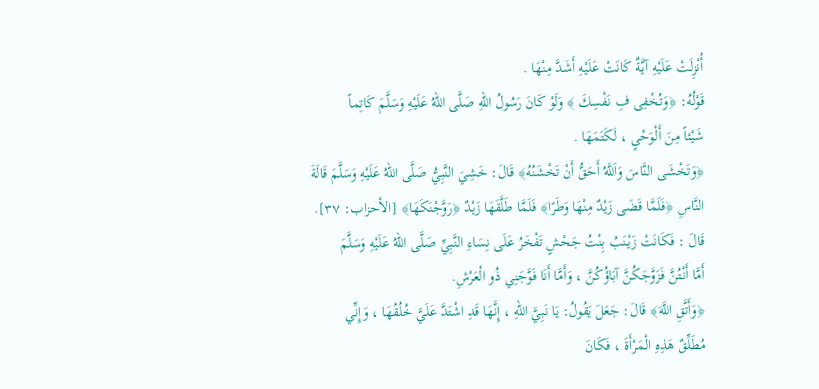أُنْزِلَتْ عَلَيْهِ آيَّةٌ كَانَتْ عَلَيْهِ أَشَدَّ مِنْهَا .
قَوْلُهُ: ﴿وَتُخْفِى فِ نَفْسِكَ ﴾ وَلَوْ كَانَ رَسُولُ اللهِ صَلَّى اللهُ عَلَيْهِ وَسَلَّمَ كَاتِماً
شَيْئاً مِنَ أَلْوَحْىٍ ، لَكَتَمَهَا .
﴿وَتَخْشَى النَّاسَ وَاَللَّهُ أَحَقُّ أَنْ تَخْشَنُهُ﴾ قَالَ: خَشِيَ النَّبِيُّ صَلَّى اللهُ عَلَيْهِ وَسَلَّمَ قَالَةَ
النَّاسِ ﴿فَلَمَّا قَضَى زَيْدٌ مِنْهَا وَطَرًا﴾ فَلَمَّا طَلَّقَهَا زَيْدٌ ﴿رَوَّجْنَكَهَا﴾ [الأحزاب: ٣٧].
قَالَ : فَكَانَتْ زَيْنَبُ بِنْتُ جَحْشٍ تَفْخَرُ عَلَى نِسَاءِ النَّبِيِّ صَلَّى اللهُ عَلَيْهِ وَسَلَّمَ
أَمَّا أَنْتُنَّ فَزَوَّجَكُنَّ آبَاؤُكُنَّ ، وَأَمَّا أَنَا فَوَّجَنِي ذُو الْعَرْشِ.
﴿وَأَتَّقِ اللَّهَ﴾ قَالَ: جَعَلَ يَقُولُ: يَا نَبِيَّ اللهِ ، إِنَّهَا قَدِ اشْتَدَّ عَلَيَّ خُلُقُهَا ، وَإِنِّي
مُطَلِّقٌ هَذِهِ الْمَرْأَةَ ، فَكَانَ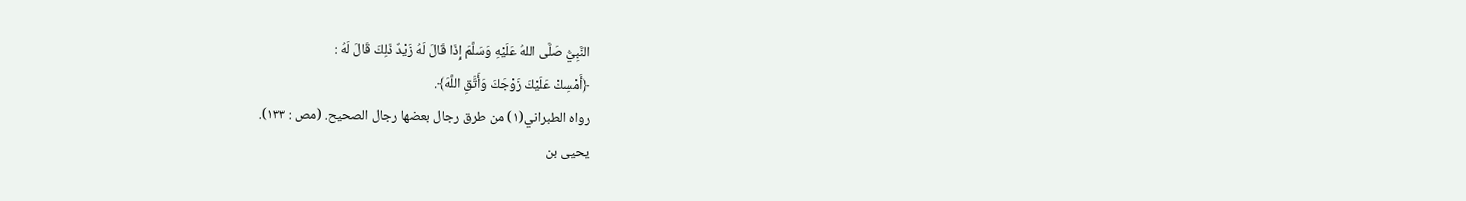النَّبِيُّ صَلَّى اللهُ عَلَيْهِ وَسَلَّمَ إِذَا قَالَ لَهُ زَيْدٌ ذَلِكَ قَالَ لَهُ :
﴿أَمْسِكْ عَلَيْكَ زَوْجَكَ وَأَتَّقِ اللَّهَ﴾.
رواه الطبراني(١) من طرق رجال بعضها رجال الصحيح. (مص : ١٣٣).
يحيى بن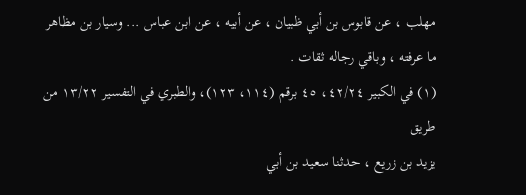مهلب ، عن قابوس بن أبي ظبيان ، عن أبيه ، عن ابن عباس ... وسيار بن مظاهر
ما عرفته ، وباقي رجاله ثقات .
(١) في الكبير ٤٢/٢٤، ٤٥ برقم (١١٤، ١٢٣)، والطبري في التفسير ١٣/٢٢ من طريق
يزيد بن زريع ، حدثنا سعيد بن أبي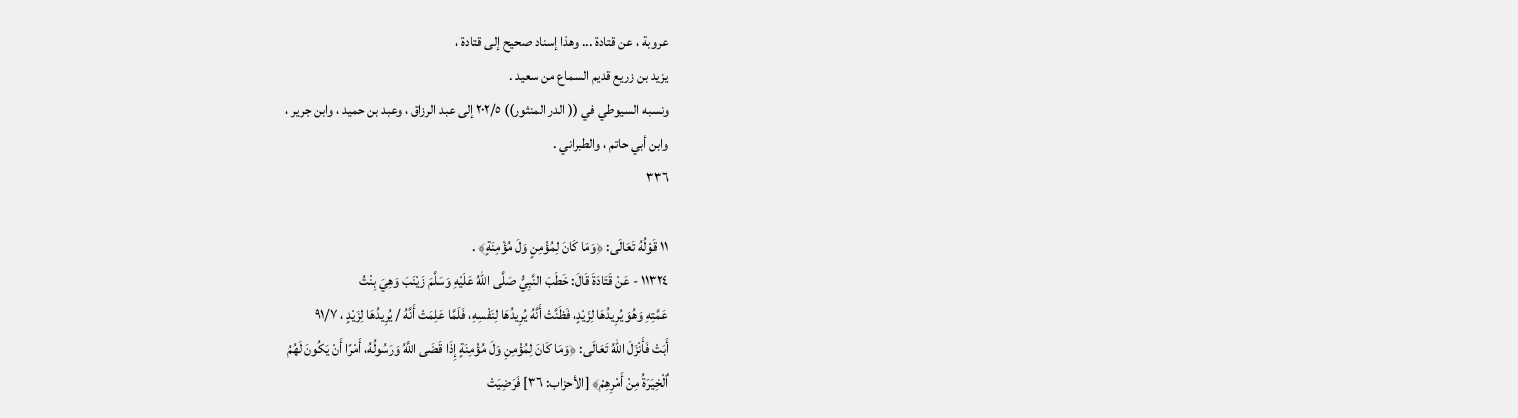عروبة ، عن قتادة ... وهذا إسناد صحيح إلى قتادة ،
يزيد بن زريع قديم السماع من سعيد .
ونسبه السيوطي في (( الدر المنثور)) ٢٠٢/٥ إلى عبد الرزاق ، وعبد بن حميد ، وابن جرير ،
وابن أبي حاتم ، والطبراني .
٣٣٦

١١ قَوْلُهُ تَعَالَى: ﴿وَمَا كَانَ لِمُؤْمِنٍ وَلَ مُؤْمِنَةٍ﴾ .
١١٣٢٤ - عَنْ قَتَادَةَ قَالَ: خَطَبَ النَّبِيُّ صَلَّى اللهُ عَلَيْهِ وَسَلَّمَ زَيْنَبَ وَهِيَ بِنْتُ
عَمَّتِهِ وَهُوَ يُرِيدُهَا لِزَيْدٍ، فَظَنَّتْ أَنَّهُ يُرِيدُهَا لِنَفْسِهِ، فَلَمَّا عَلِمَتْ أَنَّهُ / يُرِيدُهَا لِزَيْدٍ ، ٩١/٧
أَبَتْ فَأَنْزَلَ اللهُ تَعَالَى: ﴿وَمَا كَانَ لِمُؤْمِنِ وَلَ مُؤْمِنَةٍ إِذَا قَضَى اللَّهُ وَرَسُولُهُ، أَمْرًا أَنْ يَكُونَ لَهُمُ
اٌلْخِيَرَةُ مِنْ أَمْرِهِمْ﴾ [الأحزاب: ٣٦] فَرَضِيَتْ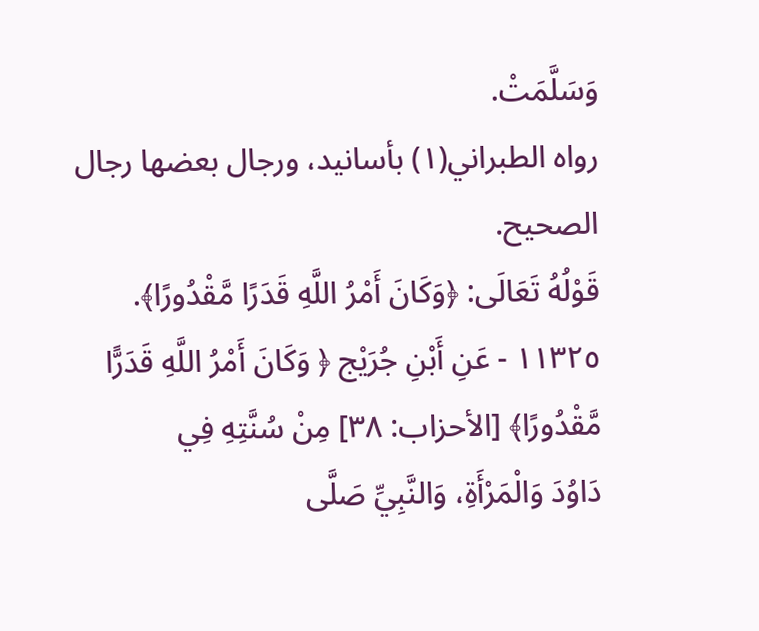وَسَلَّمَتْ.
رواه الطبراني(١) بأسانيد، ورجال بعضها رجال الصحيح.
قَوْلُهُ تَعَالَى: ﴿وَكَانَ أَمْرُ اللَّهِ قَدَرًا مَّقْدُورًا﴾.
١١٣٢٥ - عَنِ أَبْنِ جُرَيْج ﴿ وَكَانَ أَمْرُ اللَّهِ قَدَرًّا مَّقْدُورًا﴾ [الأحزاب: ٣٨] مِنْ سُنَّتِهِ فِي
دَاوُدَ وَالْمَرْأَةِ، وَالنَّبِيِّ صَلَّى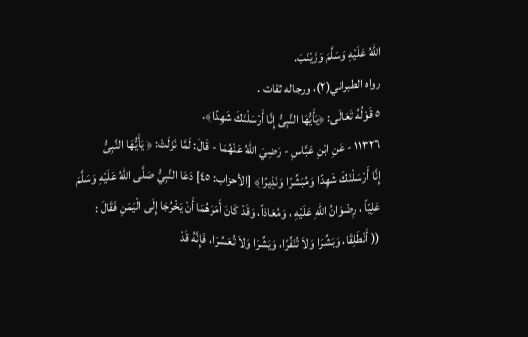اللهُ عَلَيْهِ وَسَلَّمَ وَزَيْنَبَ.
رواه الطبراني(٢)، ورجاله ثقات .
٥ قَوْلُهُ تَعَالَى: ﴿يَأَيُّهَا النَّبِىُّ إِنَّا أَرْسَلْنَكَ شَهِدًا﴾.
١١٣٢٦ - عَنِ ابْنِ عَبَّاسِ - رَضِيَ اللهُ عَنْهُمَا - قَالَ: لَمَّا نَزَلَتْ: ﴿ يَأَيُّهَا النَّبِىُّ
إِنَّا أَرْسَلْنَكَ شَهِدًا وَمُبَشِّرًا وَنَذِيرًا﴾ [الأحزاب: ٤٥] دَعَا النَّبِيُّ صَلَّى اللهُ عَلَيْهِ وَسَلَّمَ
عَلِيّاً ، رِضْوَانُ اللهِ عَلَيْهِ ، وَمُعَاذاً، وَقَدْ كَانَ أَمَرَهُمَا أَنْ يَخْرُجَا إِلَى الْيَمَنِ فَقَالَ :
(( أَنْطَلِقَا، وَبَشِّرَا وَلاَ تُنَفِّرًا، وَيَشِّرَا وَلاَ تُعَسِّرَا، فَإِنَّهُ قَدْ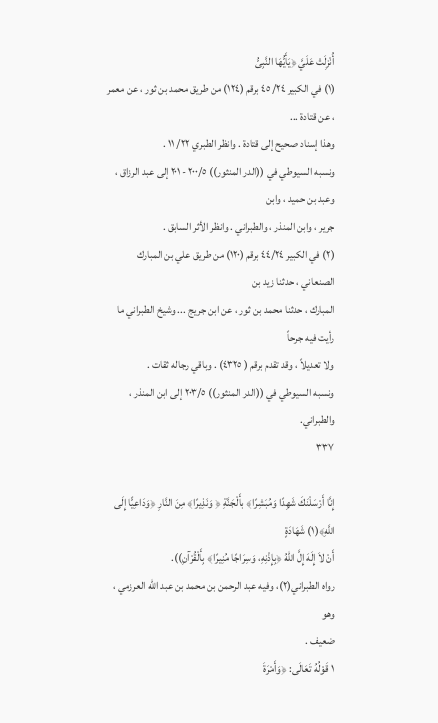أُنْزِلَتْ عَلَيَّ ﴿يَأَيُّهَا النَّبِىُّ
(١) في الكبير ٢٤/ ٤٥ برقم (١٢٤) من طريق محمد بن ثور ، عن معمر ، عن قتادة ...
وهذا إسناد صحيح إلى قتادة . وانظر الطبري ٢٢/ ١١ .
ونسبه السيوطي في ((الدر المنثور)) ٢٠٠/٥ - ٢٠١ إلى عبد الرزاق ، وعبد بن حميد ، وابن
جرير ، وابن المنذر ، والطبراني . وانظر الأثر السابق .
(٢) في الكبير ٤٤/٢٤ برقم (١٢٠) من طريق علي بن المبارك الصنعاني ، حدثنا زيد بن
المبارك ، حدثنا محمد بن ثور ، عن ابن جريج ... وشيخ الطبراني ما رأيت فيه جرحاً
ولا تعديلاً ، وقد تقدم برقم ( ٤٣٢٥) . وباقي رجاله ثقات .
ونسبه السيوطي في ((الدر المنثور)) ٢٠٣/٥ إلى ابن المنذر ، والطبراني.
٣٣٧

إِنَّا أَرْسَلْنَكَ شَهِدًا وَمُبَشِرًا﴾ بأَلْجَنَّةِ ﴿ وَنَذِيرًا﴾ مِنَ النَّارِ ﴿وَدَاعِيًّا إِلَى اللَّهِ﴾(١) شَهَادَةٍ
أَنْ لاَ إِلَهَ إِلَّ اللهُ ﴿بِإِذْنِهِ، وَسِرَاجًا مُنِيرًا﴾ بِأَلْقُرْآنِ)).
رواه الطبراني(٢)، وفيه عبد الرحمن بن محمد بن عبد الله العرزمي ، وهو
ضعيف .
١ قَوْلُهُ تَعَالَى: ﴿وَأَمْرَةَ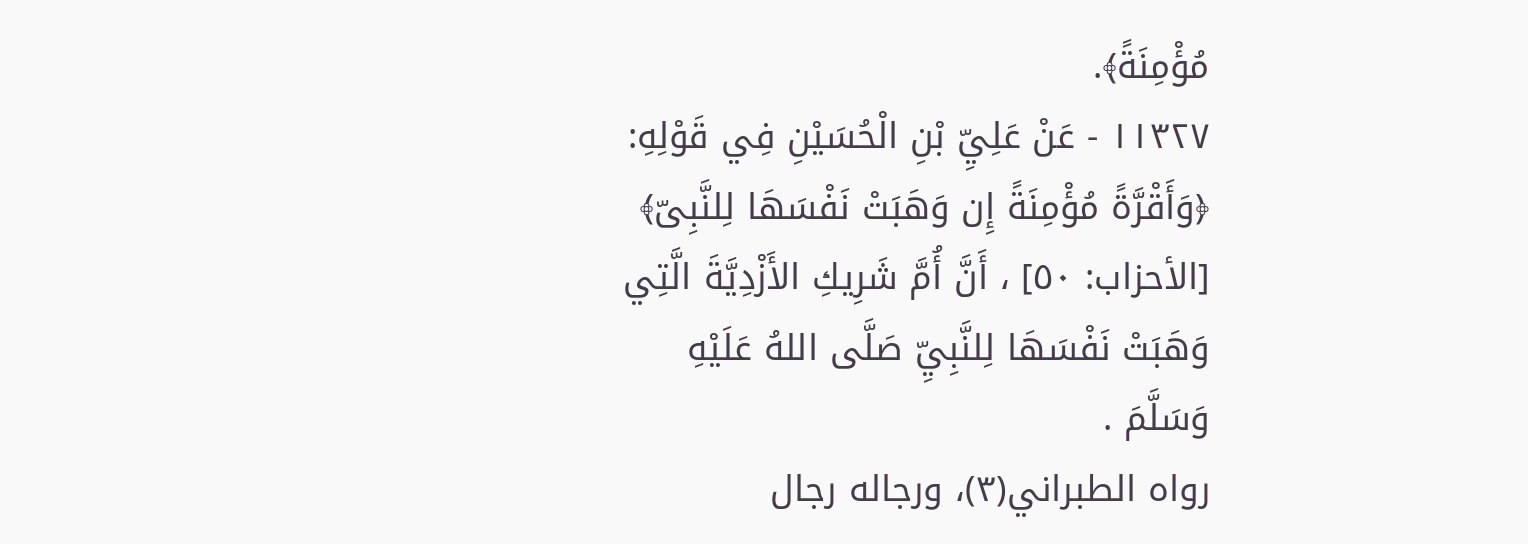مُؤْمِنَةً﴾.
١١٣٢٧ - عَنْ عَلِيِّ بْنِ الْحُسَيْنِ فِي قَوْلِهِ: ﴿وَأَقْرَّةً مُؤْمِنَةً إِن وَهَبَتْ نَفْسَهَا لِلنَّبِىّ﴾
[الأحزاب: ٥٠] ، أَنَّ أُمَّ شَرِيكِ الأَزْدِيَّةَ الَّتِي وَهَبَتْ نَفْسَهَا لِلنَّبِيِّ صَلَّى اللهُ عَلَيْهِ
وَسَلَّمَ .
رواه الطبراني(٣)، ورجاله رجال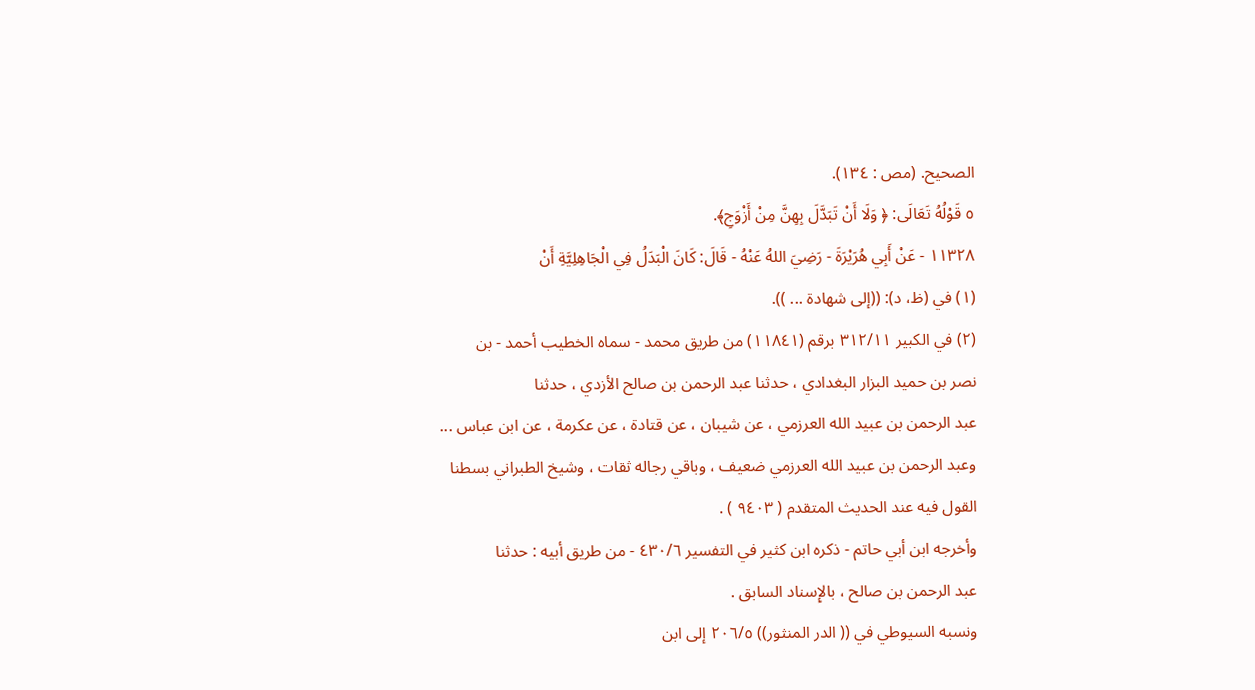الصحيح. (مص : ١٣٤).
٥ قَوْلُهُ تَعَالَى: ﴿ وَلَا أَنْ تَبَدَّلَ بِهِنَّ مِنْ أَزْوَجِ﴾.
١١٣٢٨ - عَنْ أَبِي هُرَيْرَةَ - رَضِيَ اللهُ عَنْهُ - قَالَ: كَانَ الْبَدَلُ فِي الْجَاهِلِيَّةِ أَنْ
(١) في (ظ، د): ((إلى شهادة ... )).
(٢) في الكبير ٣١٢/١١ برقم (١١٨٤١) من طريق محمد - سماه الخطيب أحمد - بن
نصر بن حميد البزار البغدادي ، حدثنا عبد الرحمن بن صالح الأزدي ، حدثنا
عبد الرحمن بن عبيد الله العرزمي ، عن شيبان ، عن قتادة ، عن عكرمة ، عن ابن عباس ...
وعبد الرحمن بن عبيد الله العرزمي ضعيف ، وباقي رجاله ثقات ، وشيخ الطبراني بسطنا
القول فيه عند الحديث المتقدم ( ٩٤٠٣ ) .
وأخرجه ابن أبي حاتم - ذكره ابن كثير في التفسير ٤٣٠/٦ - من طريق أبيه : حدثنا
عبد الرحمن بن صالح ، بالإِسناد السابق .
ونسبه السيوطي في (( الدر المنثور)) ٢٠٦/٥ إلى ابن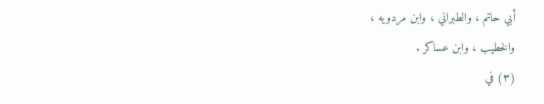أبي حاتم ، والطبراني ، وابن مردويه ،
والخطيب ، وابن عساكر .
(٣) في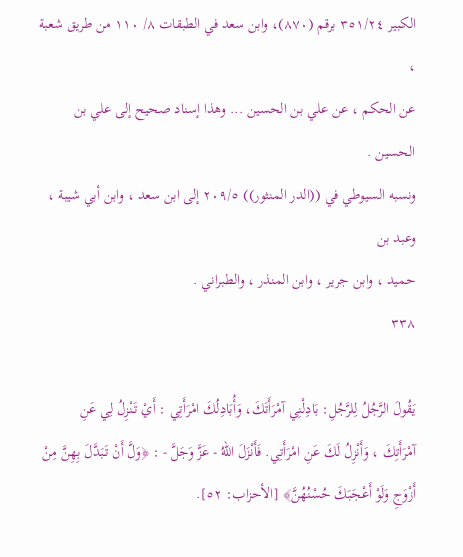الكبير ٣٥١/٢٤ برقم (٨٧٠)، وابن سعد في الطبقات ٨/ ١١٠ من طريق شعبة ،
عن الحكم ، عن علي بن الحسين ... وهذا إسناد صحيح إلى علي بن الحسين .
ونسبه السيوطي في ((الدر المنثور)) ٢٠٩/٥ إلى ابن سعد ، وابن أبي شيبة ، وعبد بن
حميد ، وابن جرير ، وابن المنذر ، والطبراني .
٣٣٨

يَقُولَ الرَّجُلُ لِلرَّجُلِ: بَادِلْنِي آمْرَأَتَكَ، وَأُبَادِلُكَ امْرَأَتِي : أَيْ تَنْزِلُ لِي عَنِ
آمْرَأَتِكَ ، وَأَنْزِلُ لَكَ عَنِ امْرَأَتِي. فَأَنْزَلَ اللهُ - عَزَّ وَجَلَّ - : ﴿وَلَّ أَنْ تَبَدَّلَ بِهِنَّ مِنْ
أَزْوَجِ وَلَوْ أَعْجَبَكَ حُسْنُهُنَّ﴾ [الأحزاب: ٥٢].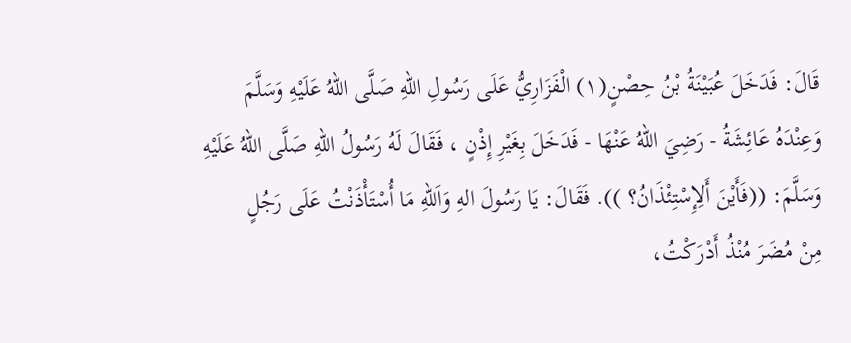قَالَ: فَدَخَلَ عُبَيْنَةُ بْنُ حِصْنٍ(١) الْفَزَارِيُّ عَلَى رَسُولِ اللهِ صَلَّى اللهُ عَلَيْهِ وَسَلَّمَ
وَعِنْدَهُ عَائِشَةُ - رَضِيَ اللهُ عَنْهَا - فَدَخَلَ بِغَيْرِ إِذْنٍ ، فَقَالَ لَهُ رَسُولُ اللهِ صَلَّى اللهُ عَلَيْهِ
وَسَلَّمَ: ((فَأَيْنَ أَلِإِسْتِئْذَانُ؟ )). فَقَالَ: يَا رَسُولَ الهِ وَاَللهِ مَا أُسْتَأْذَنْتُ عَلَى رَجُلٍ
مِنْ مُضَرَ مُنْذُ أَدْرَكْتُ،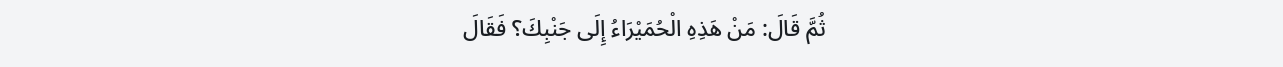ثُمَّ قَالَ: مَنْ هَذِهِ الْحُمَيْرَاءُ إِلَى جَنْبِكَ؟ فَقَالَ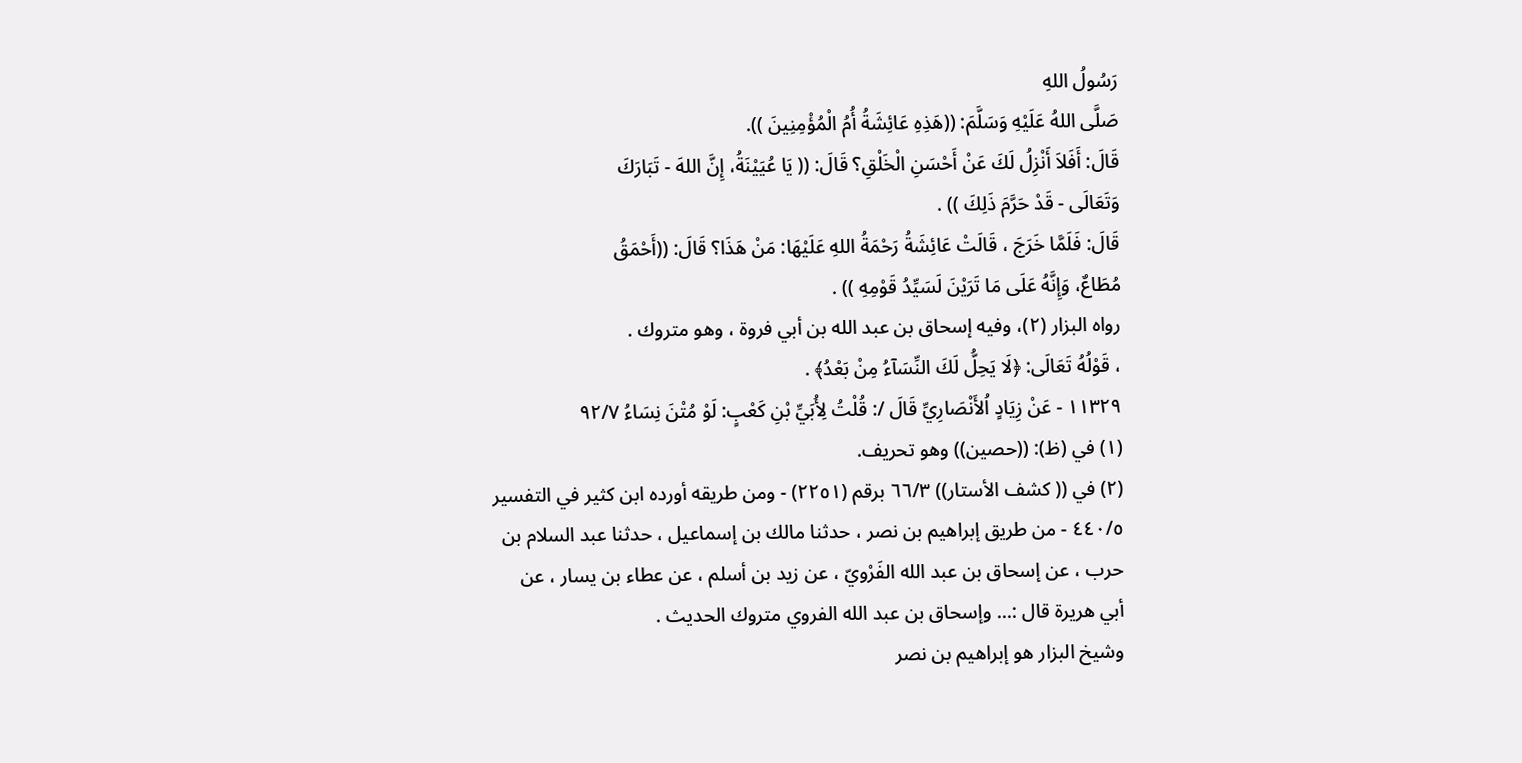رَسُولُ اللهِ
صَلَّى اللهُ عَلَيْهِ وَسَلَّمَ: ((هَذِهِ عَائِشَةُ أُمُ الْمُؤْمِنِينَ )).
قَالَ: أَفَلاَ أَنْزِلُ لَكَ عَنْ أَحْسَنِ الْخَلْقِ؟ قَالَ: (( يَا عُيَيْنَةُ، إِنَّ اللهَ - تَبَارَكَ
وَتَعَالَى - قَدْ حَرَّمَ ذَلِكَ )) .
قَالَ: فَلَمَّا خَرَجَ ، قَالَتْ عَائِشَةُ رَحْمَةُ اللهِ عَلَيْهَا: مَنْ هَذَا؟ قَالَ: ((أَحْمَقُ
مُطَاعٌ، وَإِنَّهُ عَلَى مَا تَرَيْنَ لَسَيِّدُ قَوْمِهِ )) .
رواه البزار (٢)، وفيه إسحاق بن عبد الله بن أبي فروة ، وهو متروك .
، قَوْلُهُ تَعَالَى: ﴿لَا يَحِلُّ لَكَ النِّسَآءُ مِنْ بَعْدُ﴾ .
١١٣٢٩ - عَنْ زِيَادٍ اُلأَنْصَارِيِّ قَالَ /: قُلْتُ لِأُبَيِّ بْنِ كَعْبٍ: لَوْ مُتْنَ نِسَاءُ ٩٢/٧
(١) في (ظ): ((حصين)) وهو تحريف.
(٢) في (( كشف الأستار)) ٦٦/٣ برقم (٢٢٥١) - ومن طريقه أورده ابن كثير في التفسير
٤٤٠/٥ - من طريق إبراهيم بن نصر ، حدثنا مالك بن إسماعيل ، حدثنا عبد السلام بن
حرب ، عن إسحاق بن عبد الله الفَرْويّ ، عن زيد بن أسلم ، عن عطاء بن يسار ، عن
أبي هريرة قال :... وإسحاق بن عبد الله الفروي متروك الحديث .
وشيخ البزار هو إبراهيم بن نصر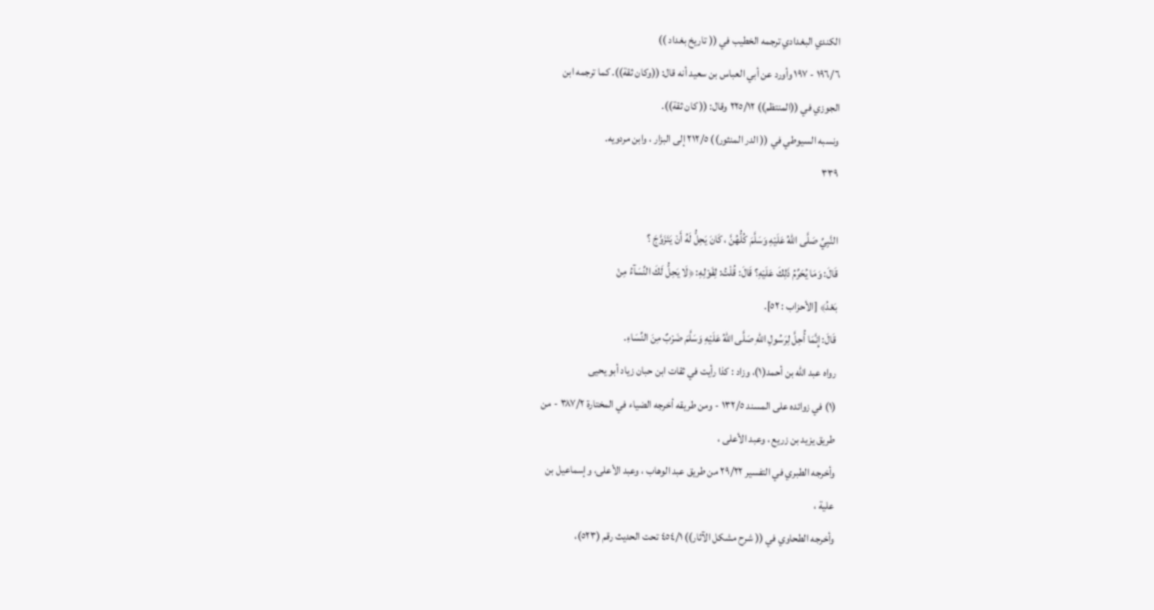الكندي البغدادي ترجمه الخطيب في (( تاريخ بغداد ))
١٩٦/٦ - ١٩٧ وأورد عن أبي العباس بن سعيد أنه قال: ((وكان ثقة)). كما ترجمه ابن
الجوزي في ((المنتظم)) ٢٢٥/١٢ وقال: (( كان ثقة)).
ونسبه السيوطي في (( الدر المنثور)) ٢١٢/٥ إلى البزار ، وابن مردويه.
٣٣٩

النَّبِيِّ صَلَّى اللهُ عَلَيْهِ وَسَلَّمَ كُلُّهُنَّ ، كَانَ يَحِلُّ لَهُ أَنْ يَتَزَوَّجَ ؟
قَالَ: وَمَا يُحَرِّمُ ذَلِكَ عَلَيْهِ؟ قَالَ: قُلْتُ: لِقَوْلِهِ: ﴿لَا يَحِلُّ لَكَ النِّسَآءُ مِنْ
بَعْدُ﴾ [الأحزاب : ٥٢].
قَالَ: إِنَّمَا أُحِلَّ لِرَسُولِ اللهِ صَلَّى اللهُ عَلَيْهِ وَسَلَّمَ ضَرْبٌ مِنَ النِّسَاءِ.
رواه عبد الله بن أحمد(١)، وزاد : کذا رأيت في ثقات ابن حبان زياد أبو يحيى
(١) في زوائده على المسند ١٣٢/٥ - ومن طريقه أخرجه الضياء في المختارة ٣٨٧/٢ - من
طريق يزيد بن زريع ، وعبد الأعلى ،
وأخرجه الطبري في التفسير ٢٩/٢٢ من طريق عبد الوهاب ، وعبد الأعلى، وإسماعيل بن
علية ،
وأخرجه الطحاوي في (( شرح مشكل الآثار)) ٤٥٤/١ تحت الحديث رقم (٥٢٣)،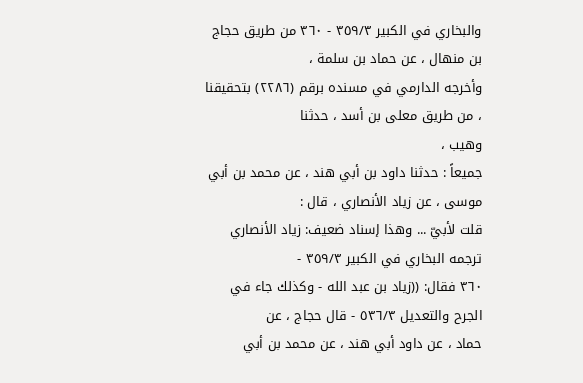والبخاري في الكبير ٣٥٩/٣ - ٣٦٠ من طريق حجاج بن منهال ، عن حماد بن سلمة ،
وأخرجه الدارمي في مسنده برقم (٢٢٨٦) بتحقيقنا ، من طريق معلى بن أسد ، حدثنا
وهيب ،
جميعاً : حدثنا داود بن أبي هند ، عن محمد بن أبي موسى ، عن زياد الأنصاري ، قال :
قلت لأبيّ ... وهذا إسناد ضعيف: زياد الأنصاري ترجمه البخاري في الكبير ٣٥٩/٣ -
٣٦٠ فقال: ((زياد بن عبد الله - وكذلك جاء في الجرح والتعديل ٥٣٦/٣ - قال حجاج ، عن
حماد ، عن داود أبي هند ، عن محمد بن أبي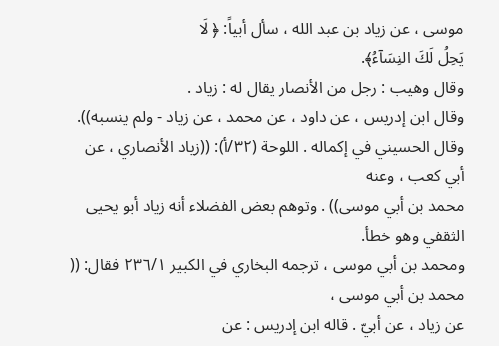موسى ، عن زياد بن عبد الله ، سأل أبياً: ﴿ لَا
يَحِلُ لَكَ النِسَآءُ﴾.
وقال وهيب : رجل من الأنصار يقال له : زياد .
وقال ابن إدريس ، عن داود ، عن محمد ، عن زياد - ولم ينسبه)).
وقال الحسيني في إكماله . اللوحة (٣٢/أ): ((زياد الأنصاري ، عن أبي كعب ، وعنه
محمد بن أبي موسى)) . وتوهم بعض الفضلاء أنه زياد أبو يحيى الثقفي وهو خطأ.
ومحمد بن أبي موسى ، ترجمه البخاري في الكبير ٢٣٦/١ فقال: (( محمد بن أبي موسى ،
عن زياد ، عن أبيّ . قاله ابن إدريس : عن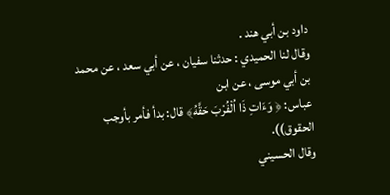داود بن أبي هند .
وقال لنا الحميدي : حدثنا سفيان ، عن أبي سعد ، عن محمد بن أبي موسى ، عن ابن
عباس: ﴿ وَءَاتِ ذَا اُلْفُرْبَ حَقَّهُ﴾ قال: بدأ فأمر بأوجب الحقوق)).
وقال الحسيني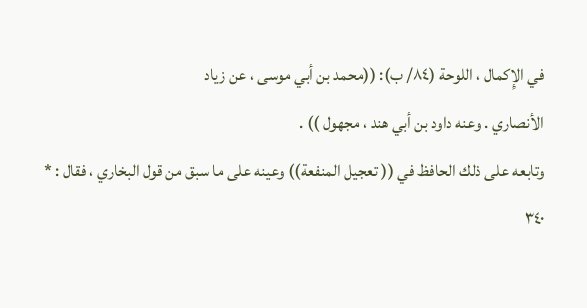في الإِكمال ، اللوحة (٨٤/ ب): ((محمد بن أبي موسى ، عن زياد
الأنصاري . وعنه داود بن أبي هند ، مجهول )) .
وتابعه على ذلك الحافظ في (( تعجيل المنفعة)) وعينه على ما سبق من قول البخاري ، فقال : *
٣٤٠